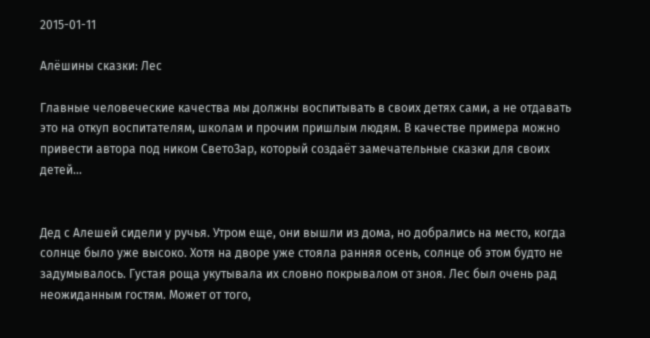2015-01-11

Алёшины сказки: Лес

Главные человеческие качества мы должны воспитывать в своих детях сами, а не отдавать это на откуп воспитателям, школам и прочим пришлым людям. В качестве примера можно привести автора под ником СветоЗар, который создаёт замечательные сказки для своих детей...


Дед с Алешей сидели у ручья. Утром еще, они вышли из дома, но добрались на место, когда солнце было уже высоко. Хотя на дворе уже стояла ранняя осень, солнце об этом будто не задумывалось. Густая роща укутывала их словно покрывалом от зноя. Лес был очень рад неожиданным гостям. Может от того,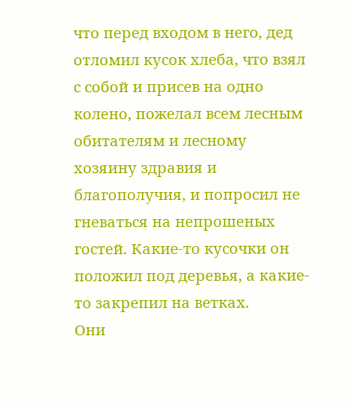что перед входом в него, дед отломил кусок хлеба, что взял с собой и присев на одно колено, пожелал всем лесным обитателям и лесному хозяину здравия и благополучия, и попросил не гневаться на непрошеных гостей. Какие-то кусочки он положил под деревья, а какие-то закрепил на ветках.
Они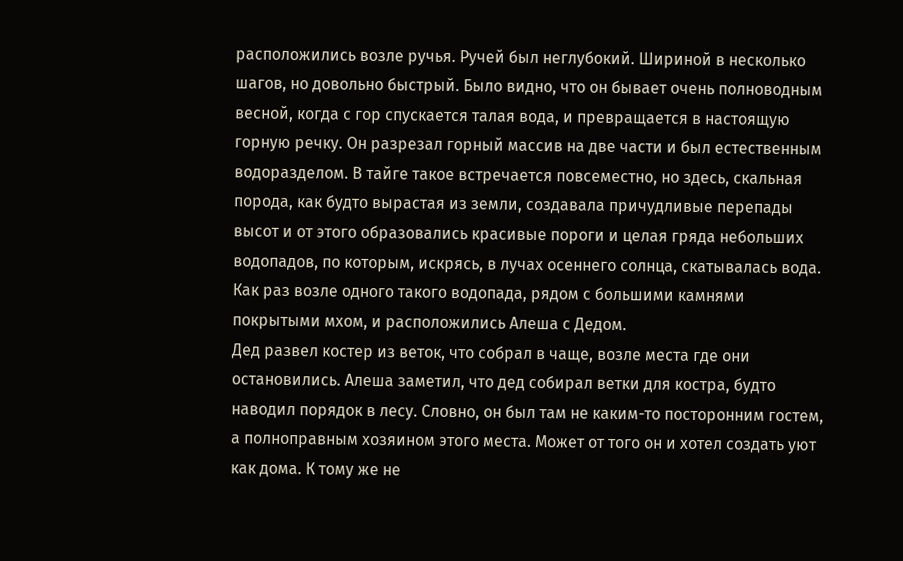расположились возле ручья. Ручей был неглубокий. Шириной в несколько шагов, но довольно быстрый. Было видно, что он бывает очень полноводным весной, когда с гор спускается талая вода, и превращается в настоящую горную речку. Он разрезал горный массив на две части и был естественным водоразделом. В тайге такое встречается повсеместно, но здесь, скальная порода, как будто вырастая из земли, создавала причудливые перепады высот и от этого образовались красивые пороги и целая гряда небольших водопадов, по которым, искрясь, в лучах осеннего солнца, скатывалась вода. Как раз возле одного такого водопада, рядом с большими камнями покрытыми мхом, и расположились Алеша с Дедом.
Дед развел костер из веток, что собрал в чаще, возле места где они остановились. Алеша заметил, что дед собирал ветки для костра, будто наводил порядок в лесу. Словно, он был там не каким-то посторонним гостем, а полноправным хозяином этого места. Может от того он и хотел создать уют как дома. К тому же не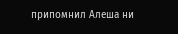припомнил Алеша ни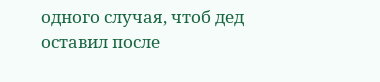одного случая, чтоб дед оставил после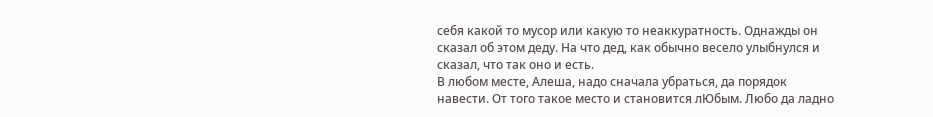себя какой то мусор или какую то неаккуратность. Однажды он сказал об этом деду. На что дед, как обычно весело улыбнулся и сказал, что так оно и есть.
В любом месте, Алеша, надо сначала убраться, да порядок навести. От того такое место и становится лЮбым. Любо да ладно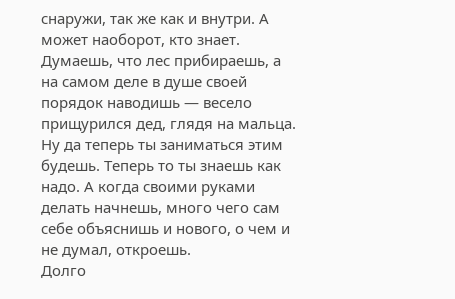снаружи, так же как и внутри. А может наоборот, кто знает. Думаешь, что лес прибираешь, а на самом деле в душе своей порядок наводишь — весело прищурился дед, глядя на мальца. Ну да теперь ты заниматься этим будешь. Теперь то ты знаешь как надо. А когда своими руками делать начнешь, много чего сам себе объяснишь и нового, о чем и не думал, откроешь.
Долго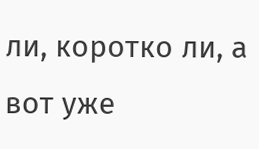ли, коротко ли, а вот уже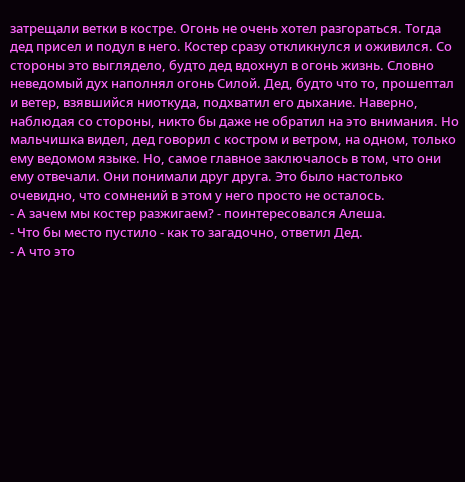затрещали ветки в костре. Огонь не очень хотел разгораться. Тогда дед присел и подул в него. Костер сразу откликнулся и оживился. Со стороны это выглядело, будто дед вдохнул в огонь жизнь. Словно неведомый дух наполнял огонь Силой. Дед, будто что то, прошептал и ветер, взявшийся ниоткуда, подхватил его дыхание. Наверно, наблюдая со стороны, никто бы даже не обратил на это внимания. Но мальчишка видел, дед говорил с костром и ветром, на одном, только ему ведомом языке. Но, самое главное заключалось в том, что они ему отвечали. Они понимали друг друга. Это было настолько очевидно, что сомнений в этом у него просто не осталось.
- А зачем мы костер разжигаем? - поинтересовался Алеша.
- Что бы место пустило - как то загадочно, ответил Дед.
- А что это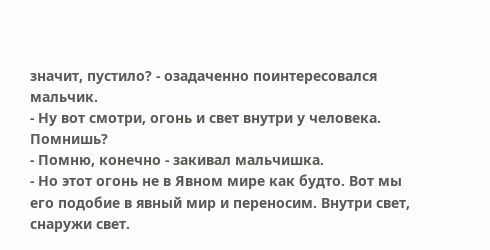значит, пустило? - озадаченно поинтересовался мальчик.
- Ну вот смотри, огонь и свет внутри у человека. Помнишь?
- Помню, конечно - закивал мальчишка.
- Но этот огонь не в Явном мире как будто. Вот мы его подобие в явный мир и переносим. Внутри свет, снаружи свет.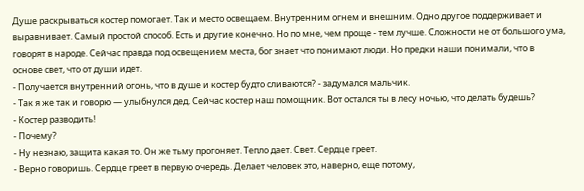Душе раскрываться костер помогает. Так и место освещаем. Внутренним огнем и внешним. Одно другое поддерживает и выравнивает. Самый простой способ. Есть и другие конечно. Но по мне, чем проще - тем лучше. Сложности не от большого ума, говорят в народе. Сейчас правда под освещением места, бог знает что понимают люди. Но предки наши понимали, что в основе свет, что от души идет.
- Получается внутренний огонь, что в душе и костер будто сливаются? - задумался мальчик.
- Так я же так и говорю — улыбнулся дед. Сейчас костер наш помощник. Вот остался ты в лесу ночью, что делать будешь?
- Костер разводить!
- Почему?
- Ну незнаю, защита какая то. Он же тьму прогоняет. Тепло дает. Свет. Сердце греет.
- Верно говоришь. Сердце греет в первую очередь. Делает человек это, наверно, еще потому,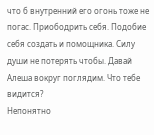что б внутренний его огонь тоже не погас. Приободрить себя. Подобие себя создать и помощника. Силу души не потерять чтобы. Давай Алеша вокруг поглядим. Что тебе видится?
Непонятно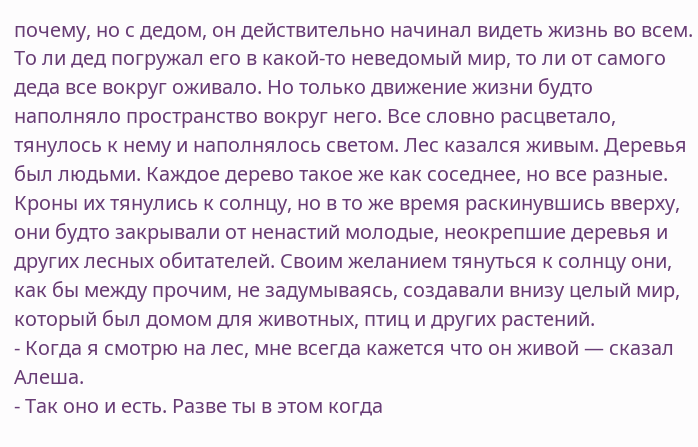почему, но с дедом, он действительно начинал видеть жизнь во всем. То ли дед погружал его в какой-то неведомый мир, то ли от самого деда все вокруг оживало. Но только движение жизни будто наполняло пространство вокруг него. Все словно расцветало, тянулось к нему и наполнялось светом. Лес казался живым. Деревья был людьми. Каждое дерево такое же как соседнее, но все разные. Кроны их тянулись к солнцу, но в то же время раскинувшись вверху, они будто закрывали от ненастий молодые, неокрепшие деревья и других лесных обитателей. Своим желанием тянуться к солнцу они, как бы между прочим, не задумываясь, создавали внизу целый мир, который был домом для животных, птиц и других растений.
- Когда я смотрю на лес, мне всегда кажется что он живой — сказал Алеша.
- Так оно и есть. Разве ты в этом когда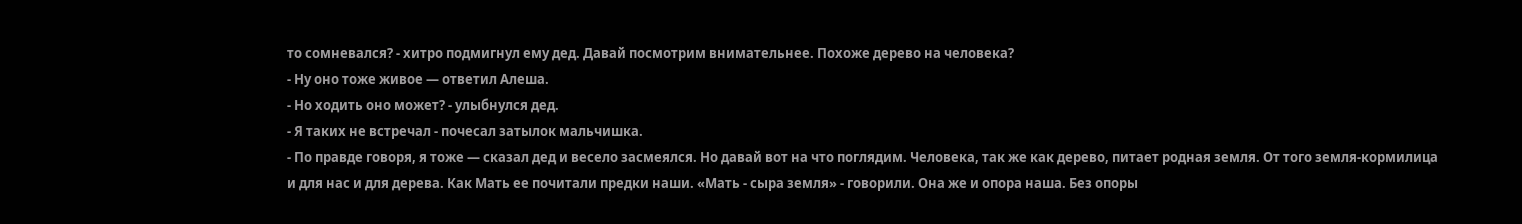то сомневался? - хитро подмигнул ему дед. Давай посмотрим внимательнее. Похоже дерево на человека?
- Ну оно тоже живое — ответил Алеша.
- Но ходить оно может? - улыбнулся дед.
- Я таких не встречал - почесал затылок мальчишка.
- По правде говоря, я тоже — сказал дед и весело засмеялся. Но давай вот на что поглядим. Человека, так же как дерево, питает родная земля. От того земля-кормилица и для нас и для дерева. Как Мать ее почитали предки наши. «Мать - сыра земля» - говорили. Она же и опора наша. Без опоры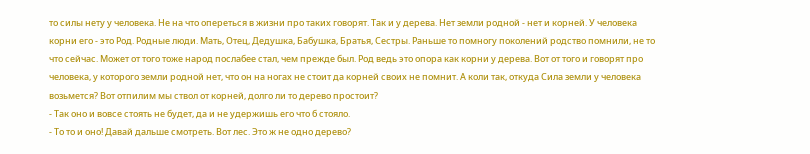то силы нету у человека. Не на что опереться в жизни про таких говорят. Так и у дерева. Нет земли родной - нет и корней. У человека корни его - это Род. Родные люди. Мать, Отец, Дедушка, Бабушка, Братья, Сестры. Раньше то помногу поколений родство помнили, не то что сейчас. Может от того тоже народ послабее стал, чем прежде был. Род ведь это опора как корни у дерева. Вот от того и говорят про человека, у которого земли родной нет, что он на ногах не стоит да корней своих не помнит. А коли так, откуда Сила земли у человека возьмется? Вот отпилим мы ствол от корней, долго ли то дерево простоит?
- Так оно и вовсе стоять не будет, да и не удержишь его что б стояло.
- То то и оно! Давай дальше смотреть. Вот лес. Это ж не одно дерево?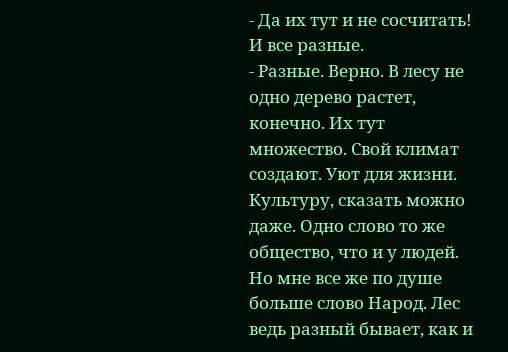- Да их тут и не сосчитать! И все разные.
- Разные. Верно. В лесу не одно дерево растет, конечно. Их тут множество. Свой климат создают. Уют для жизни. Культуру, сказать можно даже. Одно слово то же общество, что и у людей. Но мне все же по душе больше слово Народ. Лес ведь разный бывает, как и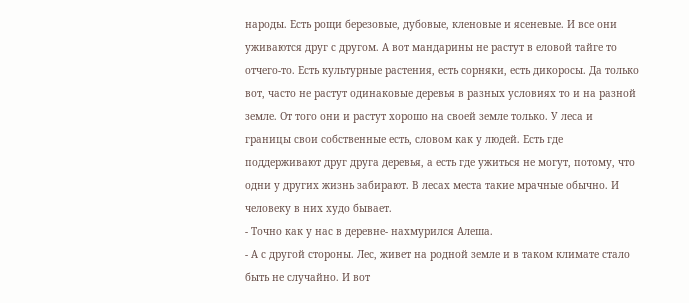народы. Есть рощи березовые, дубовые, кленовые и ясеневые. И все они уживаются друг с другом. А вот мандарины не растут в еловой тайге то отчего-то. Есть культурные растения, есть сорняки, есть дикоросы. Да только вот, часто не растут одинаковые деревья в разных условиях то и на разной земле. От того они и растут хорошо на своей земле только. У леса и границы свои собственные есть, словом как у людей. Есть где поддерживают друг друга деревья, а есть где ужиться не могут, потому, что одни у других жизнь забирают. В лесах места такие мрачные обычно. И человеку в них худо бывает.
- Точно как у нас в деревне- нахмурился Алеша.
- А с другой стороны. Лес, живет на родной земле и в таком климате стало быть не случайно. И вот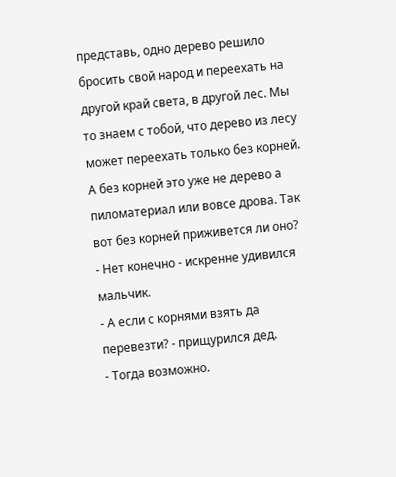представь, одно дерево решило бросить свой народ и переехать на другой край света, в другой лес. Мы то знаем с тобой, что дерево из лесу может переехать только без корней. А без корней это уже не дерево а пиломатериал или вовсе дрова. Так вот без корней приживется ли оно?
- Нет конечно - искренне удивился мальчик.
- А если с корнями взять да перевезти? - прищурился дед.
- Тогда возможно.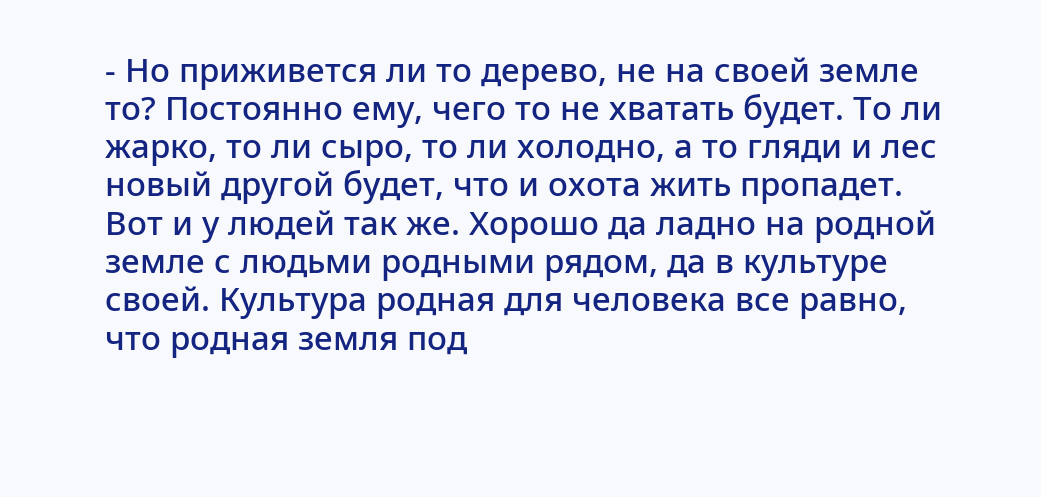- Но приживется ли то дерево, не на своей земле то? Постоянно ему, чего то не хватать будет. То ли жарко, то ли сыро, то ли холодно, а то гляди и лес новый другой будет, что и охота жить пропадет. Вот и у людей так же. Хорошо да ладно на родной земле с людьми родными рядом, да в культуре своей. Культура родная для человека все равно, что родная земля под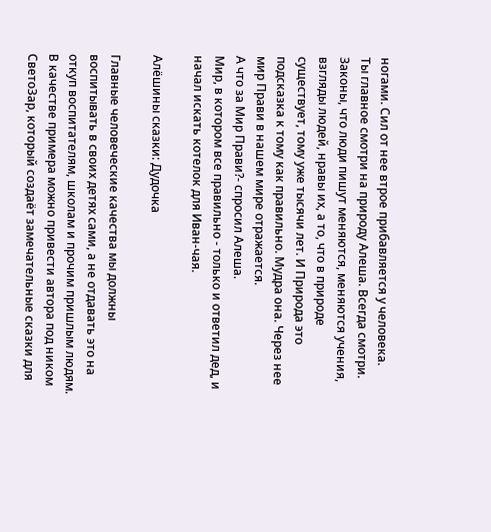ногами. Сил от нее втрое прибавляется у человека.
Ты главное смотри на природу Алеша. Всегда смотри. Законы, что люди пишут меняются, меняются учения, взгляды людей, нравы их, а то, что в природе существует, тому уже тысячи лет. И Природа это подсказка к тому как правильно. Мудра она. Через нее мир Прави в нашем мире отражается.
А что за Мир Прави?- спросил Алеша.
Мир, в котором все правильно - только и ответил дед, и начал искать котелок для Иван-чая.

Алёшины сказки: Дудочка

Главные человеческие качества мы должны воспитывать в своих детях сами, а не отдавать это на откуп воспитателям, школам и прочим пришлым людям. В качестве примера можно привести автора под ником СветоЗар, который создаёт замечательные сказки для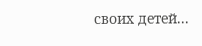своих детей...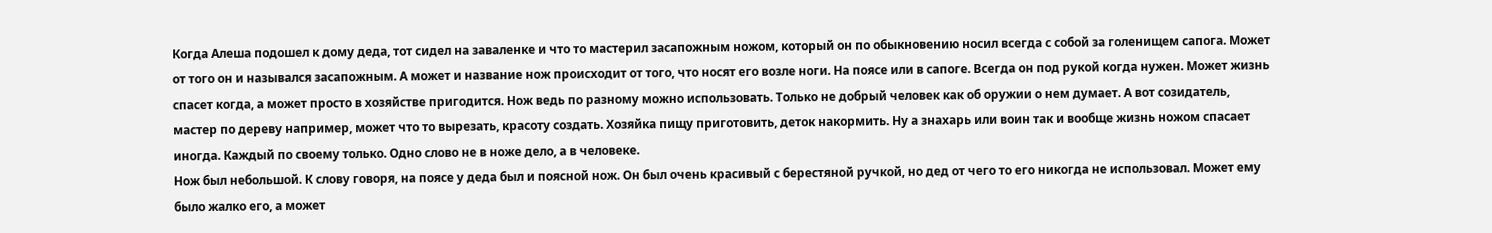Когда Алеша подошел к дому деда, тот сидел на заваленке и что то мастерил засапожным ножом, который он по обыкновению носил всегда с собой за голенищем сапога. Может от того он и назывался засапожным. А может и название нож происходит от того, что носят его возле ноги. На поясе или в сапоге. Всегда он под рукой когда нужен. Может жизнь спасет когда, а может просто в хозяйстве пригодится. Нож ведь по разному можно использовать. Только не добрый человек как об оружии о нем думает. А вот созидатель, мастер по дереву например, может что то вырезать, красоту создать. Хозяйка пищу приготовить, деток накормить. Ну а знахарь или воин так и вообще жизнь ножом спасает иногда. Каждый по своему только. Одно слово не в ноже дело, а в человеке.
Нож был небольшой. К слову говоря, на поясе у деда был и поясной нож. Он был очень красивый с берестяной ручкой, но дед от чего то его никогда не использовал. Может ему было жалко его, а может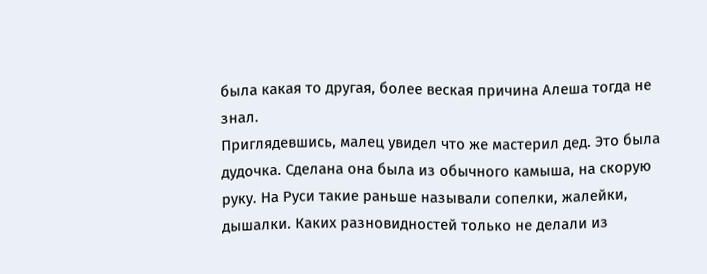была какая то другая, более веская причина Алеша тогда не знал.
Приглядевшись, малец увидел что же мастерил дед. Это была дудочка. Сделана она была из обычного камыша, на скорую руку. На Руси такие раньше называли сопелки, жалейки, дышалки. Каких разновидностей только не делали из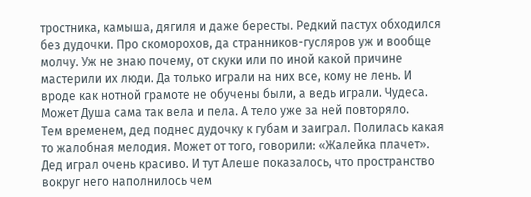тростника, камыша, дягиля и даже бересты. Редкий пастух обходился без дудочки. Про скоморохов, да странников-гусляров уж и вообще молчу. Уж не знаю почему, от скуки или по иной какой причине мастерили их люди. Да только играли на них все, кому не лень. И вроде как нотной грамоте не обучены были, а ведь играли. Чудеса. Может Душа сама так вела и пела. А тело уже за ней повторяло.
Тем временем, дед поднес дудочку к губам и заиграл. Полилась какая то жалобная мелодия. Может от того, говорили: «Жалейка плачет». Дед играл очень красиво. И тут Алеше показалось, что пространство вокруг него наполнилось чем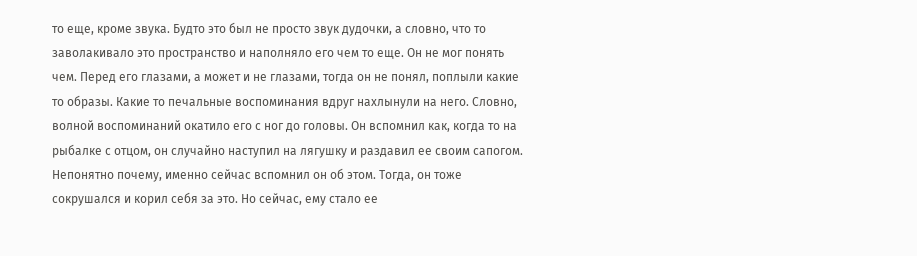то еще, кроме звука. Будто это был не просто звук дудочки, а словно, что то заволакивало это пространство и наполняло его чем то еще. Он не мог понять чем. Перед его глазами, а может и не глазами, тогда он не понял, поплыли какие то образы. Какие то печальные воспоминания вдруг нахлынули на него. Словно, волной воспоминаний окатило его с ног до головы. Он вспомнил как, когда то на рыбалке с отцом, он случайно наступил на лягушку и раздавил ее своим сапогом. Непонятно почему, именно сейчас вспомнил он об этом. Тогда, он тоже сокрушался и корил себя за это. Но сейчас, ему стало ее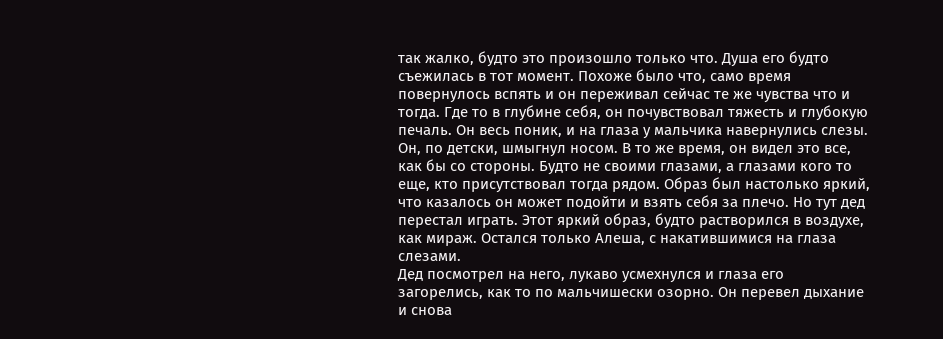так жалко, будто это произошло только что. Душа его будто съежилась в тот момент. Похоже было что, само время повернулось вспять и он переживал сейчас те же чувства что и тогда. Где то в глубине себя, он почувствовал тяжесть и глубокую печаль. Он весь поник, и на глаза у мальчика навернулись слезы. Он, по детски, шмыгнул носом. В то же время, он видел это все, как бы со стороны. Будто не своими глазами, а глазами кого то еще, кто присутствовал тогда рядом. Образ был настолько яркий, что казалось он может подойти и взять себя за плечо. Но тут дед перестал играть. Этот яркий образ, будто растворился в воздухе, как мираж. Остался только Алеша, с накатившимися на глаза слезами.
Дед посмотрел на него, лукаво усмехнулся и глаза его загорелись, как то по мальчишески озорно. Он перевел дыхание и снова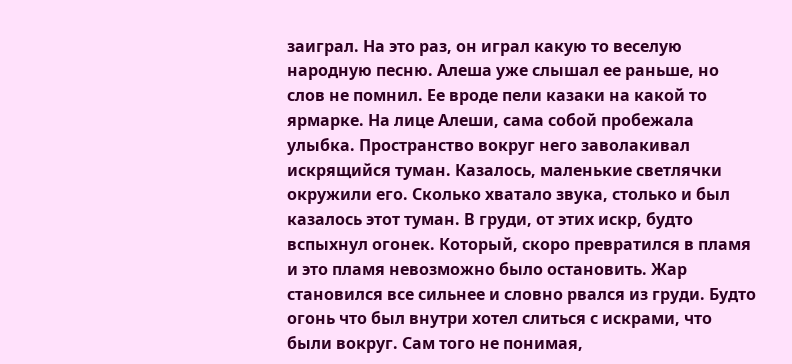заиграл. На это раз, он играл какую то веселую народную песню. Алеша уже слышал ее раньше, но слов не помнил. Ее вроде пели казаки на какой то ярмарке. На лице Алеши, сама собой пробежала улыбка. Пространство вокруг него заволакивал искрящийся туман. Казалось, маленькие светлячки окружили его. Сколько хватало звука, столько и был казалось этот туман. В груди, от этих искр, будто вспыхнул огонек. Который, скоро превратился в пламя и это пламя невозможно было остановить. Жар становился все сильнее и словно рвался из груди. Будто огонь что был внутри хотел слиться с искрами, что были вокруг. Сам того не понимая,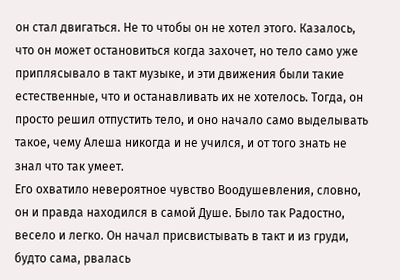он стал двигаться. Не то чтобы он не хотел этого. Казалось, что он может остановиться когда захочет, но тело само уже приплясывало в такт музыке, и эти движения были такие естественные, что и останавливать их не хотелось. Тогда, он просто решил отпустить тело, и оно начало само выделывать такое, чему Алеша никогда и не учился, и от того знать не знал что так умеет.
Его охватило невероятное чувство Воодушевления, словно, он и правда находился в самой Душе. Было так Радостно, весело и легко. Он начал присвистывать в такт и из груди, будто сама, рвалась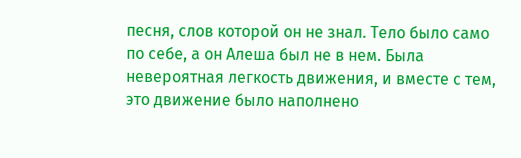песня, слов которой он не знал. Тело было само по себе, а он Алеша был не в нем. Была невероятная легкость движения, и вместе с тем, это движение было наполнено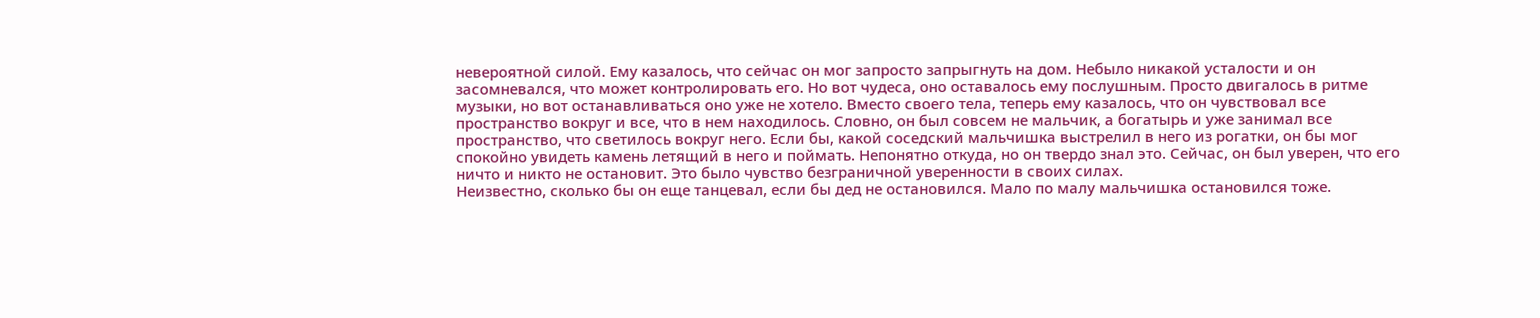невероятной силой. Ему казалось, что сейчас он мог запросто запрыгнуть на дом. Небыло никакой усталости и он засомневался, что может контролировать его. Но вот чудеса, оно оставалось ему послушным. Просто двигалось в ритме музыки, но вот останавливаться оно уже не хотело. Вместо своего тела, теперь ему казалось, что он чувствовал все пространство вокруг и все, что в нем находилось. Словно, он был совсем не мальчик, а богатырь и уже занимал все пространство, что светилось вокруг него. Если бы, какой соседский мальчишка выстрелил в него из рогатки, он бы мог спокойно увидеть камень летящий в него и поймать. Непонятно откуда, но он твердо знал это. Сейчас, он был уверен, что его ничто и никто не остановит. Это было чувство безграничной уверенности в своих силах.
Неизвестно, сколько бы он еще танцевал, если бы дед не остановился. Мало по малу мальчишка остановился тоже.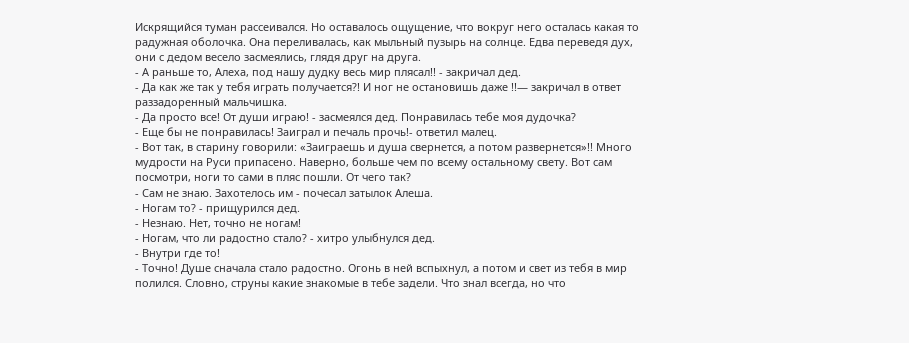Искрящийся туман рассеивался. Но оставалось ощущение, что вокруг него осталась какая то радужная оболочка. Она переливалась, как мыльный пузырь на солнце. Едва переведя дух, они с дедом весело засмеялись, глядя друг на друга.
- А раньше то, Алеха, под нашу дудку весь мир плясал!! - закричал дед.
- Да как же так у тебя играть получается?! И ног не остановишь даже !!― закричал в ответ раззадоренный мальчишка.
- Да просто все! От души играю! - засмеялся дед. Понравилась тебе моя дудочка?
- Еще бы не понравилась! Заиграл и печаль прочь!- ответил малец.
- Вот так, в старину говорили: «Заиграешь и душа свернется, а потом развернется»!! Много мудрости на Руси припасено. Наверно, больше чем по всему остальному свету. Вот сам посмотри, ноги то сами в пляс пошли. От чего так?
- Сам не знаю. Захотелось им - почесал затылок Алеша.
- Ногам то? - прищурился дед.
- Незнаю. Нет, точно не ногам!
- Ногам, что ли радостно стало? - хитро улыбнулся дед.
- Внутри где то!
- Точно! Душе сначала стало радостно. Огонь в ней вспыхнул, а потом и свет из тебя в мир полился. Словно, струны какие знакомые в тебе задели. Что знал всегда, но что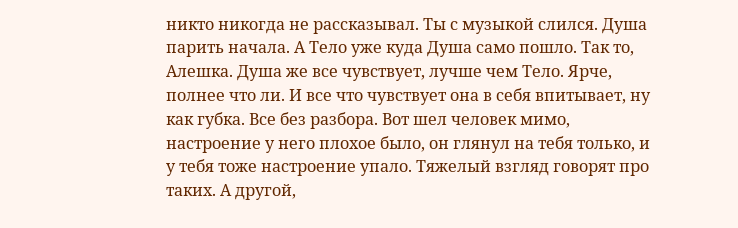никто никогда не рассказывал. Ты с музыкой слился. Душа парить начала. А Тело уже куда Душа само пошло. Так то, Алешка. Душа же все чувствует, лучше чем Тело. Ярче, полнее что ли. И все что чувствует она в себя впитывает, ну как губка. Все без разбора. Вот шел человек мимо, настроение у него плохое было, он глянул на тебя только, и у тебя тоже настроение упало. Тяжелый взгляд говорят про таких. А другой,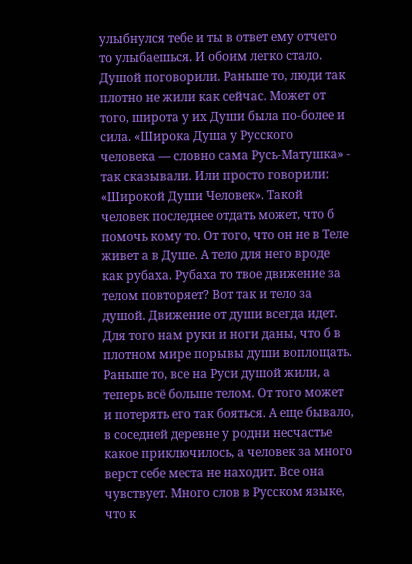улыбнулся тебе и ты в ответ ему отчего то улыбаешься. И обоим легко стало. Душой поговорили. Раньше то, люди так плотно не жили как сейчас. Может от того, широта у их Души была по-более и сила. «Широка Душа у Русского человека ― словно сама Русь-Матушка» - так сказывали. Или просто говорили: «Широкой Души Человек». Такой человек последнее отдать может, что б помочь кому то. От того, что он не в Теле живет а в Душе. А тело для него вроде как рубаха. Рубаха то твое движение за телом повторяет? Вот так и тело за душой. Движение от души всегда идет. Для того нам руки и ноги даны, что б в плотном мире порывы души воплощать. Раньше то, все на Руси душой жили, а теперь всё больше телом. От того может и потерять его так бояться. А еще бывало, в соседней деревне у родни несчастье какое приключилось, а человек за много верст себе места не находит. Все она чувствует. Много слов в Русском языке, что к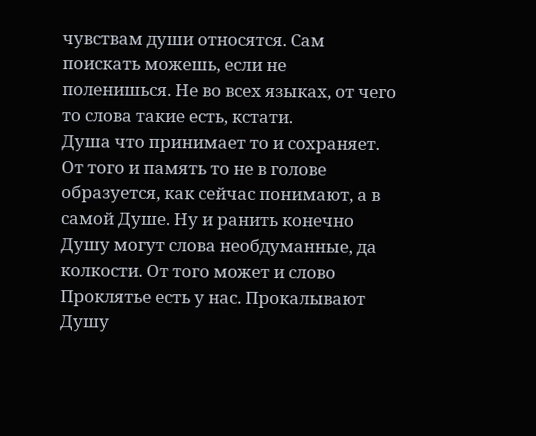чувствам души относятся. Сам поискать можешь, если не поленишься. Не во всех языках, от чего то слова такие есть, кстати.
Душа что принимает то и сохраняет. От того и память то не в голове образуется, как сейчас понимают, а в самой Душе. Ну и ранить конечно Душу могут слова необдуманные, да колкости. От того может и слово Проклятье есть у нас. Прокалывают Душу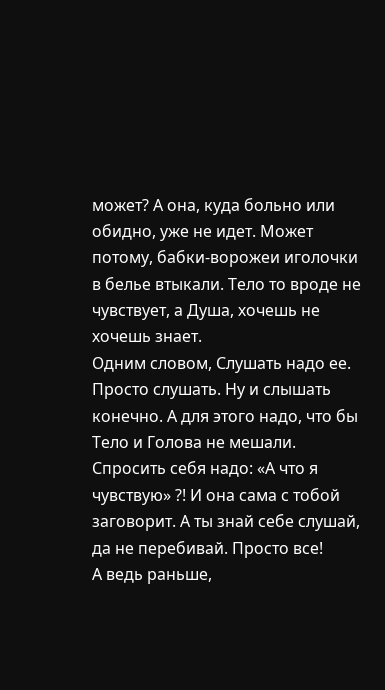может? А она, куда больно или обидно, уже не идет. Может потому, бабки-ворожеи иголочки в белье втыкали. Тело то вроде не чувствует, а Душа, хочешь не хочешь знает.
Одним словом, Слушать надо ее. Просто слушать. Ну и слышать конечно. А для этого надо, что бы Тело и Голова не мешали. Спросить себя надо: «А что я чувствую» ?! И она сама с тобой заговорит. А ты знай себе слушай, да не перебивай. Просто все!
А ведь раньше,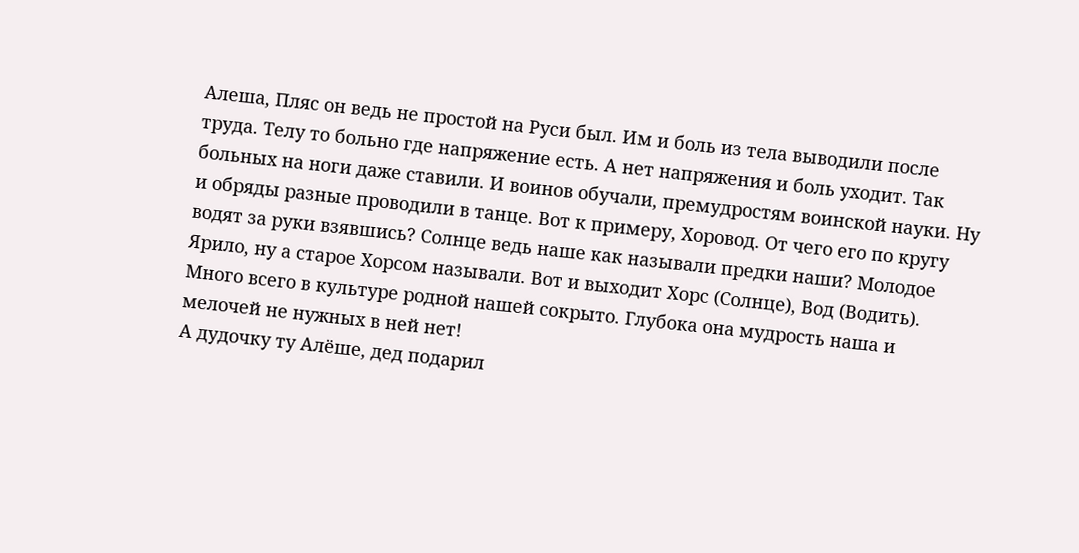Алеша, Пляс он ведь не простой на Руси был. Им и боль из тела выводили после труда. Телу то больно где напряжение есть. А нет напряжения и боль уходит. Так больных на ноги даже ставили. И воинов обучали, премудростям воинской науки. Ну и обряды разные проводили в танце. Вот к примеру, Хоровод. От чего его по кругу водят за руки взявшись? Солнце ведь наше как называли предки наши? Молодое Ярило, ну а старое Хорсом называли. Вот и выходит Хорс (Солнце), Вод (Водить). Много всего в культуре родной нашей сокрыто. Глубока она мудрость наша и мелочей не нужных в ней нет!
А дудочку ту Алёше, дед подарил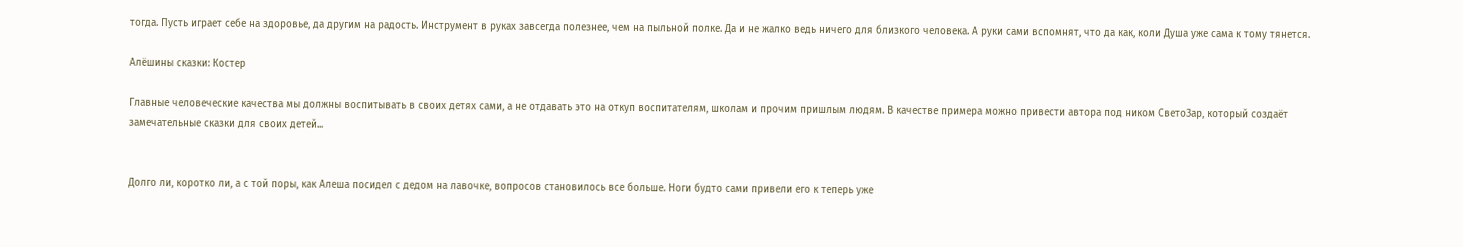тогда. Пусть играет себе на здоровье, да другим на радость. Инструмент в руках завсегда полезнее, чем на пыльной полке. Да и не жалко ведь ничего для близкого человека. А руки сами вспомнят, что да как, коли Душа уже сама к тому тянется.

Алёшины сказки: Костер

Главные человеческие качества мы должны воспитывать в своих детях сами, а не отдавать это на откуп воспитателям, школам и прочим пришлым людям. В качестве примера можно привести автора под ником СветоЗар, который создаёт замечательные сказки для своих детей...


Долго ли, коротко ли, а с той поры, как Алеша посидел с дедом на лавочке, вопросов становилось все больше. Ноги будто сами привели его к теперь уже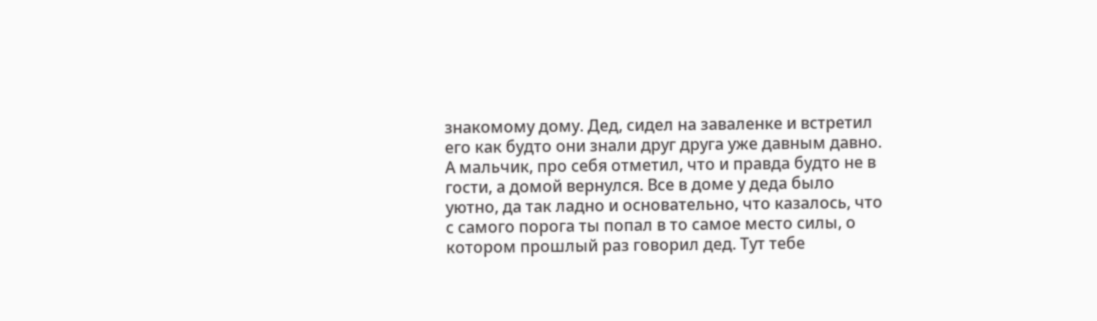знакомому дому. Дед, сидел на заваленке и встретил его как будто они знали друг друга уже давным давно. А мальчик, про себя отметил, что и правда будто не в гости, а домой вернулся. Все в доме у деда было уютно, да так ладно и основательно, что казалось, что с самого порога ты попал в то самое место силы, о котором прошлый раз говорил дед. Тут тебе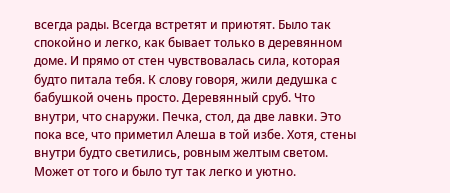всегда рады. Всегда встретят и приютят. Было так спокойно и легко, как бывает только в деревянном доме. И прямо от стен чувствовалась сила, которая будто питала тебя. К слову говоря, жили дедушка с бабушкой очень просто. Деревянный сруб. Что внутри, что снаружи. Печка, стол, да две лавки. Это пока все, что приметил Алеша в той избе. Хотя, стены внутри будто светились, ровным желтым светом. Может от того и было тут так легко и уютно.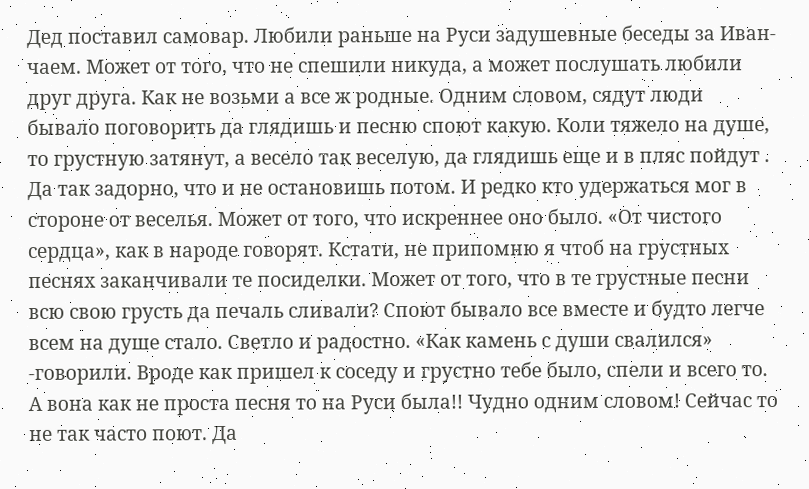Дед поставил самовар. Любили раньше на Руси задушевные беседы за Иван-чаем. Может от того, что не спешили никуда, а может послушать любили друг друга. Как не возьми а все ж родные. Одним словом, сядут люди бывало поговорить да глядишь и песню споют какую. Коли тяжело на душе, то грустную затянут, а весело так веселую, да глядишь еще и в пляс пойдут . Да так задорно, что и не остановишь потом. И редко кто удержаться мог в стороне от веселья. Может от того, что искреннее оно было. «От чистого сердца», как в народе говорят. Кстати, не припомню я чтоб на грустных песнях заканчивали те посиделки. Может от того, что в те грустные песни всю свою грусть да печаль сливали? Споют бывало все вместе и будто легче всем на душе стало. Светло и радостно. «Как камень с души свалился» -говорили. Вроде как пришел к соседу и грустно тебе было, спели и всего то. А вона как не проста песня то на Руси была!! Чудно одним словом! Сейчас то не так часто поют. Да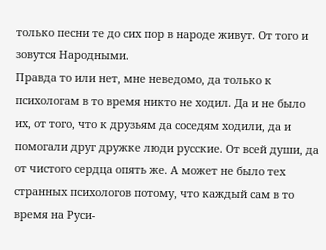только песни те до сих пор в народе живут. От того и зовутся Народными.
Правда то или нет, мне неведомо, да только к психологам в то время никто не ходил. Да и не было их, от того, что к друзьям да соседям ходили, да и помогали друг дружке люди русские. От всей души, да от чистого сердца опять же. А может не было тех странных психологов потому, что каждый сам в то время на Руси-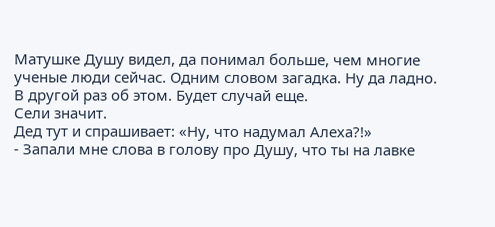Матушке Душу видел, да понимал больше, чем многие ученые люди сейчас. Одним словом загадка. Ну да ладно. В другой раз об этом. Будет случай еще.
Сели значит.
Дед тут и спрашивает: «Ну, что надумал Алеха?!»
- Запали мне слова в голову про Душу, что ты на лавке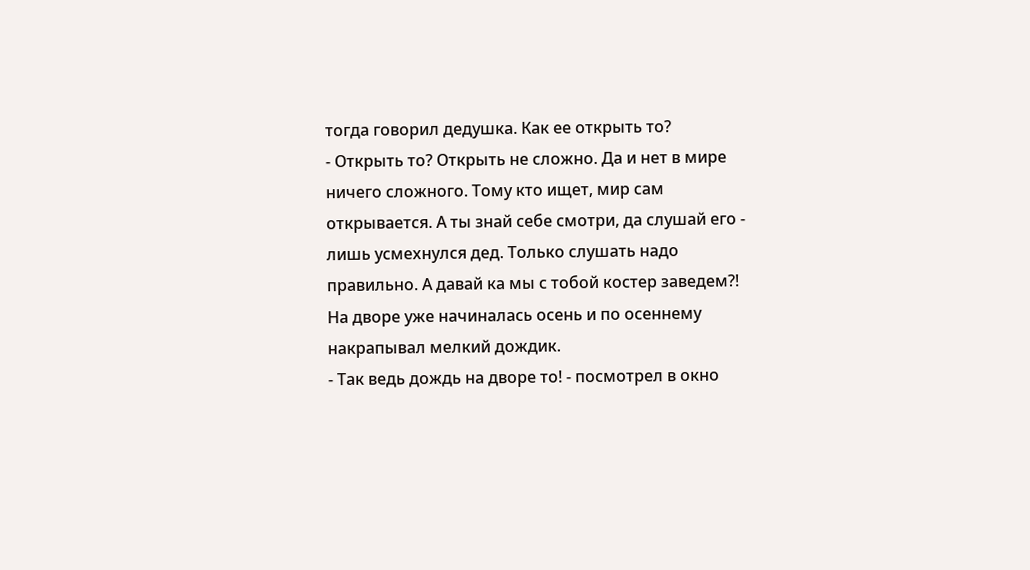тогда говорил дедушка. Как ее открыть то?
- Открыть то? Открыть не сложно. Да и нет в мире ничего сложного. Тому кто ищет, мир сам открывается. А ты знай себе смотри, да слушай его - лишь усмехнулся дед. Только слушать надо правильно. А давай ка мы с тобой костер заведем?!
На дворе уже начиналась осень и по осеннему накрапывал мелкий дождик.
- Так ведь дождь на дворе то! - посмотрел в окно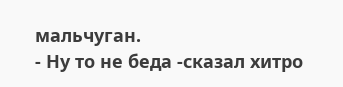мальчуган.
- Ну то не беда -сказал хитро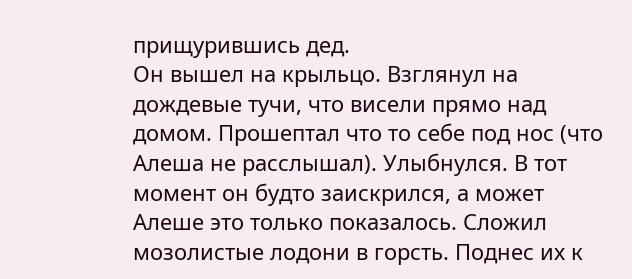прищурившись дед.
Он вышел на крыльцо. Взглянул на дождевые тучи, что висели прямо над домом. Прошептал что то себе под нос (что Алеша не расслышал). Улыбнулся. В тот момент он будто заискрился, а может Алеше это только показалось. Сложил мозолистые лодони в горсть. Поднес их к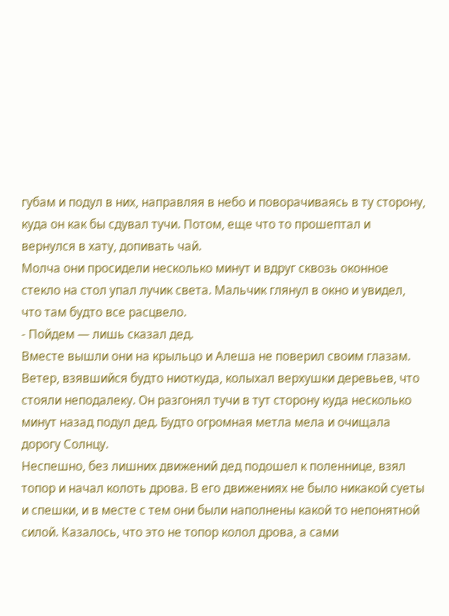губам и подул в них, направляя в небо и поворачиваясь в ту сторону, куда он как бы сдувал тучи. Потом, еще что то прошептал и вернулся в хату, допивать чай.
Молча они просидели несколько минут и вдруг сквозь оконное стекло на стол упал лучик света. Мальчик глянул в окно и увидел, что там будто все расцвело.
- Пойдем ― лишь сказал дед.
Вместе вышли они на крыльцо и Алеша не поверил своим глазам. Ветер, взявшийся будто ниоткуда, колыхал верхушки деревьев, что стояли неподалеку. Он разгонял тучи в тут сторону куда несколько минут назад подул дед. Будто огромная метла мела и очищала дорогу Солнцу.
Неспешно, без лишних движений дед подошел к поленнице, взял топор и начал колоть дрова. В его движениях не было никакой суеты и спешки, и в месте с тем они были наполнены какой то непонятной силой. Казалось, что это не топор колол дрова, а сами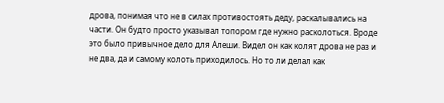дрова, понимая что не в силах противостоять деду, раскалывались на части. Он будто просто указывал топором где нужно расколоться. Вроде это было привычное дело для Алеши. Видел он как колят дрова не раз и не два, да и самому колоть приходилось. Но то ли делал как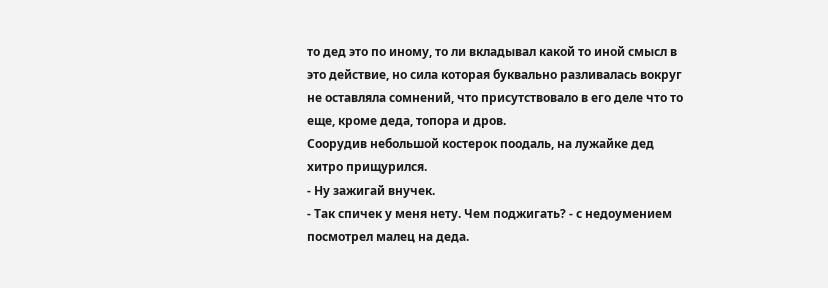то дед это по иному, то ли вкладывал какой то иной смысл в это действие, но сила которая буквально разливалась вокруг не оставляла сомнений, что присутствовало в его деле что то еще, кроме деда, топора и дров.
Соорудив небольшой костерок поодаль, на лужайке дед хитро прищурился.
- Ну зажигай внучек.
- Так спичек у меня нету. Чем поджигать? - с недоумением посмотрел малец на деда.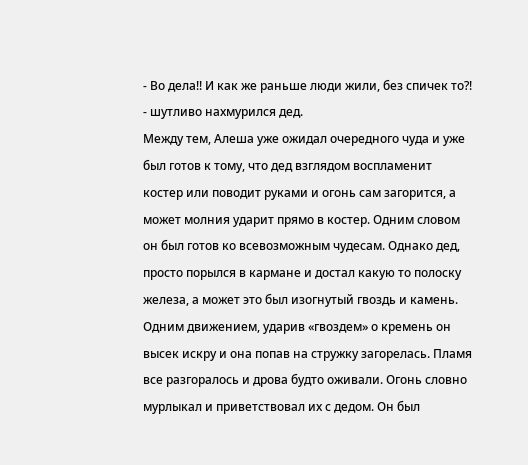- Во дела!! И как же раньше люди жили, без спичек то?! - шутливо нахмурился дед.
Между тем, Алеша уже ожидал очередного чуда и уже был готов к тому, что дед взглядом воспламенит костер или поводит руками и огонь сам загорится, а может молния ударит прямо в костер. Одним словом он был готов ко всевозможным чудесам. Однако дед, просто порылся в кармане и достал какую то полоску железа, а может это был изогнутый гвоздь и камень. Одним движением, ударив «гвоздем» о кремень он высек искру и она попав на стружку загорелась. Пламя все разгоралось и дрова будто оживали. Огонь словно мурлыкал и приветствовал их с дедом. Он был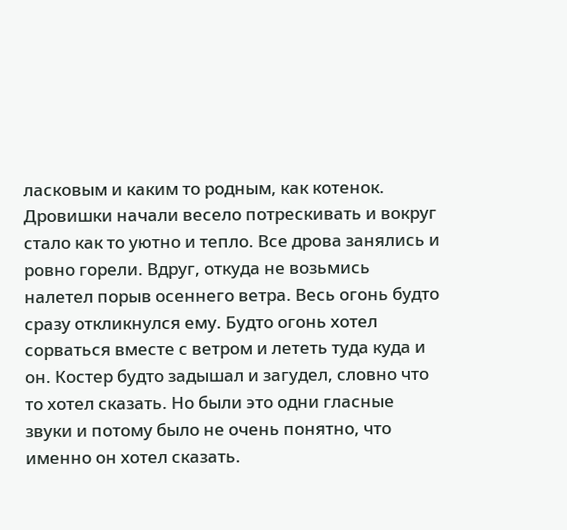ласковым и каким то родным, как котенок. Дровишки начали весело потрескивать и вокруг стало как то уютно и тепло. Все дрова занялись и ровно горели. Вдруг, откуда не возьмись налетел порыв осеннего ветра. Весь огонь будто сразу откликнулся ему. Будто огонь хотел сорваться вместе с ветром и лететь туда куда и он. Костер будто задышал и загудел, словно что то хотел сказать. Но были это одни гласные звуки и потому было не очень понятно, что именно он хотел сказать.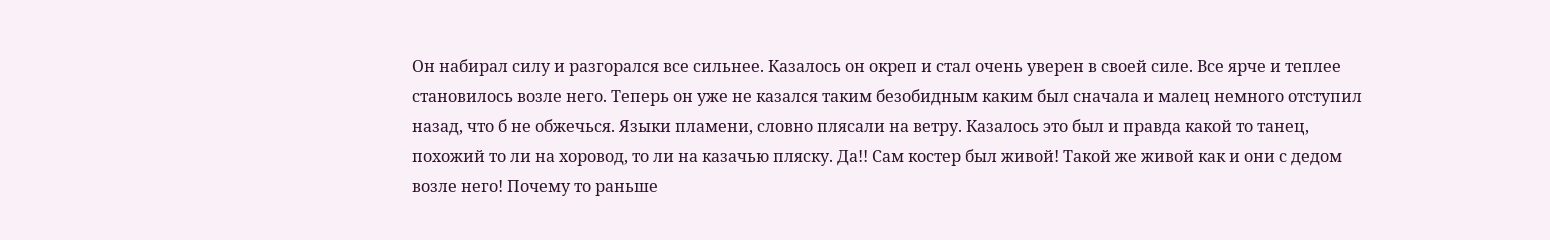Он набирал силу и разгорался все сильнее. Казалось он окреп и стал очень уверен в своей силе. Все ярче и теплее становилось возле него. Теперь он уже не казался таким безобидным каким был сначала и малец немного отступил назад, что б не обжечься. Языки пламени, словно плясали на ветру. Казалось это был и правда какой то танец, похожий то ли на хоровод, то ли на казачью пляску. Да!! Сам костер был живой! Такой же живой как и они с дедом возле него! Почему то раньше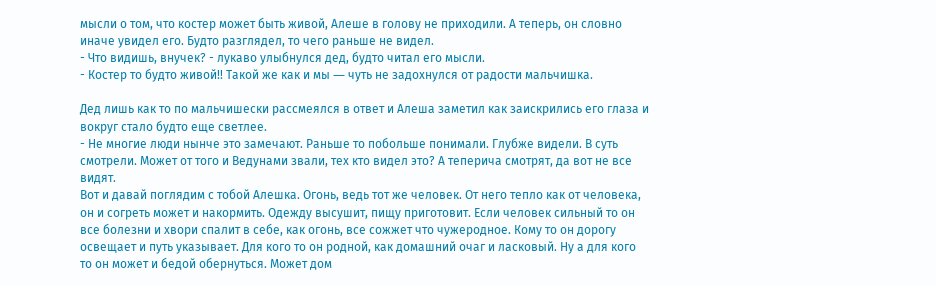мысли о том, что костер может быть живой, Алеше в голову не приходили. А теперь, он словно иначе увидел его. Будто разглядел, то чего раньше не видел.
- Что видишь, внучек? - лукаво улыбнулся дед, будто читал его мысли.
- Костер то будто живой!! Такой же как и мы ― чуть не задохнулся от радости мальчишка.

Дед лишь как то по мальчишески рассмеялся в ответ и Алеша заметил как заискрились его глаза и вокруг стало будто еще светлее.
- Не многие люди нынче это замечают. Раньше то побольше понимали. Глубже видели. В суть смотрели. Может от того и Ведунами звали, тех кто видел это? А теперича смотрят, да вот не все видят.
Вот и давай поглядим с тобой Алешка. Огонь, ведь тот же человек. От него тепло как от человека, он и согреть может и накормить. Одежду высушит, пищу приготовит. Если человек сильный то он все болезни и хвори спалит в себе, как огонь, все сожжет что чужеродное. Кому то он дорогу освещает и путь указывает. Для кого то он родной, как домашний очаг и ласковый. Ну а для кого то он может и бедой обернуться. Может дом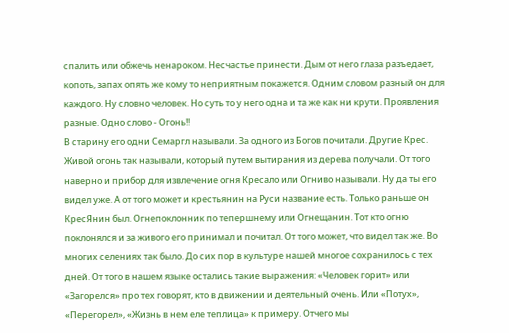спалить или обжечь ненароком. Несчастье принести. Дым от него глаза разъедает, копоть, запах опять же кому то неприятным покажется. Одним словом разный он для каждого. Ну словно человек. Но суть то у него одна и та же как ни крути. Проявления разные. Одно слово - Огонь!!
В старину его одни Семаргл называли. За одного из Богов почитали. Другие Крес. Живой огонь так называли, который путем вытирания из дерева получали. От того наверно и прибор для извлечение огня Кресало или Огниво называли. Ну да ты его видел уже. А от того может и крестьянин на Руси название есть. Только раньше он КресЯнин был. Огнепоклонник по тепершнему или Огнещанин. Тот кто огню поклонялся и за живого его принимал и почитал. От того может, что видел так же. Во многих селениях так было. До сих пор в культуре нашей многое сохранилось с тех дней. От того в нашем языке остались такие выражения: «Человек горит» или «Загорелся» про тех говорят, кто в движении и деятельный очень. Или «Потух», «Перегорел», «Жизнь в нем еле теплица» к примеру. Отчего мы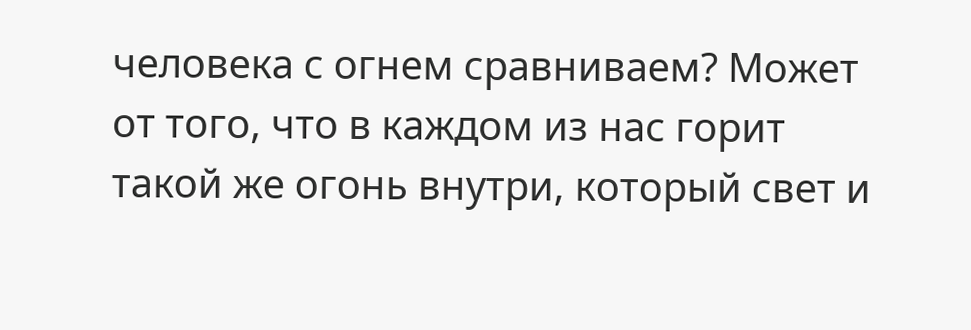человека с огнем сравниваем? Может от того, что в каждом из нас горит такой же огонь внутри, который свет и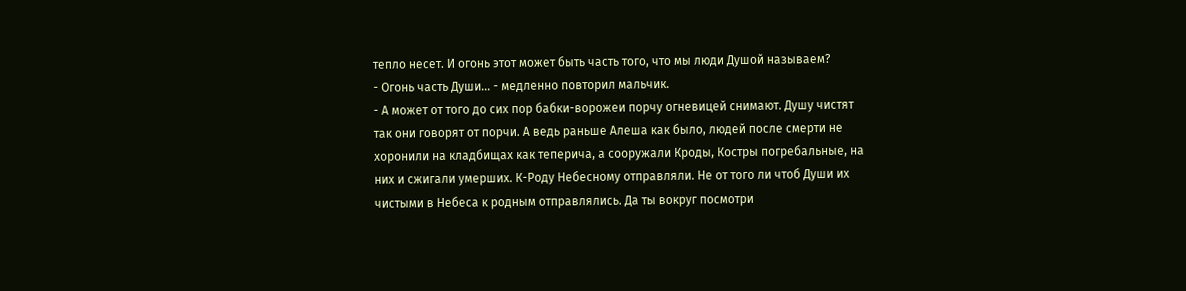тепло несет. И огонь этот может быть часть того, что мы люди Душой называем?
- Огонь часть Души... - медленно повторил мальчик.
- А может от того до сих пор бабки-ворожеи порчу огневицей снимают. Душу чистят так они говорят от порчи. А ведь раньше Алеша как было, людей после смерти не хоронили на кладбищах как теперича, а сооружали Кроды, Костры погребальные, на них и сжигали умерших. К-Роду Небесному отправляли. Не от того ли чтоб Души их чистыми в Небеса к родным отправлялись. Да ты вокруг посмотри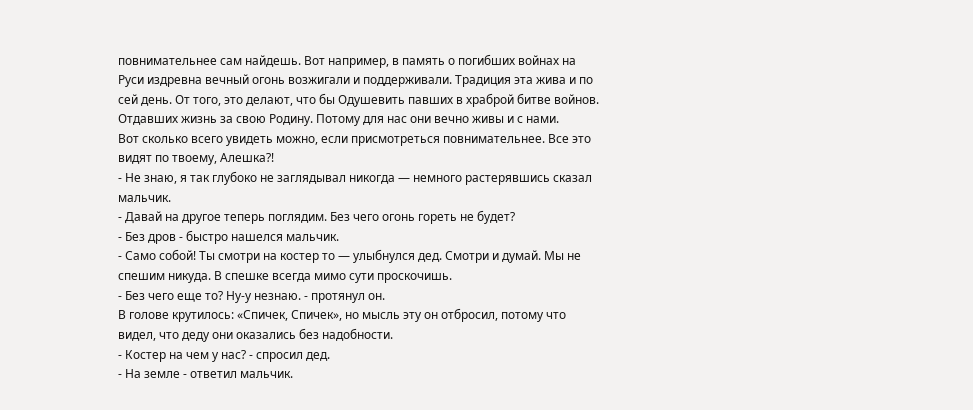повнимательнее сам найдешь. Вот например, в память о погибших войнах на Руси издревна вечный огонь возжигали и поддерживали. Традиция эта жива и по сей день. От того, это делают, что бы Одушевить павших в храброй битве войнов. Отдавших жизнь за свою Родину. Потому для нас они вечно живы и с нами.
Вот сколько всего увидеть можно, если присмотреться повнимательнее. Все это видят по твоему, Алешка?!
- Не знаю, я так глубоко не заглядывал никогда ― немного растерявшись сказал мальчик.
- Давай на другое теперь поглядим. Без чего огонь гореть не будет?
- Без дров - быстро нашелся мальчик.
- Само собой! Ты смотри на костер то ― улыбнулся дед. Смотри и думай. Мы не спешим никуда. В спешке всегда мимо сути проскочишь.
- Без чего еще то? Ну-у незнаю. - протянул он.
В голове крутилось: «Спичек, Спичек», но мысль эту он отбросил, потому что видел, что деду они оказались без надобности.
- Костер на чем у нас? - спросил дед.
- На земле - ответил мальчик.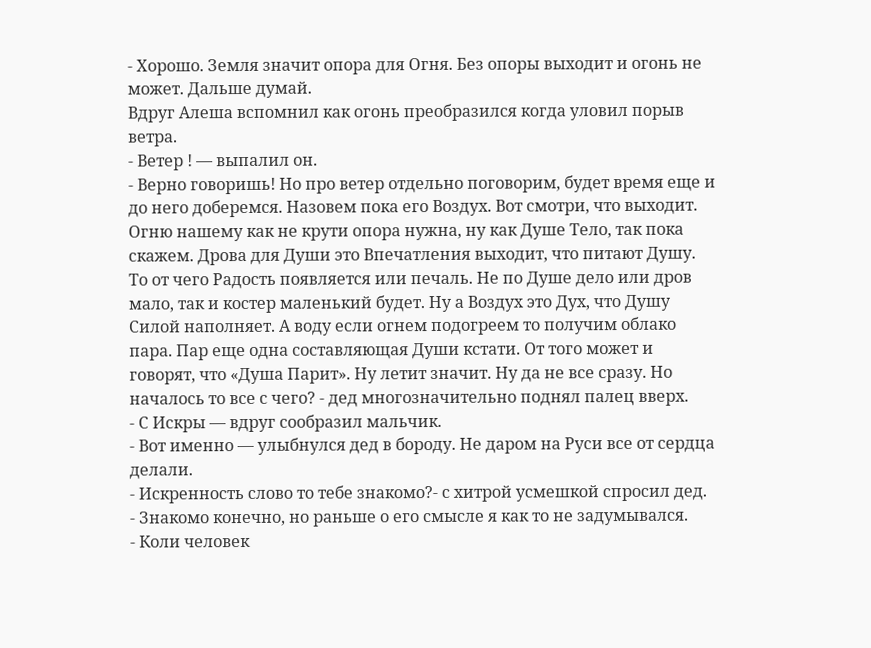- Хорошо. Земля значит опора для Огня. Без опоры выходит и огонь не может. Дальше думай.
Вдруг Алеша вспомнил как огонь преобразился когда уловил порыв ветра.
- Ветер ! ― выпалил он.
- Верно говоришь! Но про ветер отдельно поговорим, будет время еще и до него доберемся. Назовем пока его Воздух. Вот смотри, что выходит. Огню нашему как не крути опора нужна, ну как Душе Тело, так пока скажем. Дрова для Души это Впечатления выходит, что питают Душу. То от чего Радость появляется или печаль. Не по Душе дело или дров мало, так и костер маленький будет. Ну а Воздух это Дух, что Душу Силой наполняет. А воду если огнем подогреем то получим облако пара. Пар еще одна составляющая Души кстати. От того может и говорят, что «Душа Парит». Ну летит значит. Ну да не все сразу. Но началось то все с чего? - дед многозначительно поднял палец вверх.
- С Искры ― вдруг сообразил мальчик.
- Вот именно ― улыбнулся дед в бороду. Не даром на Руси все от сердца делали.
- Искренность слово то тебе знакомо?- с хитрой усмешкой спросил дед.
- Знакомо конечно, но раньше о его смысле я как то не задумывался.
- Коли человек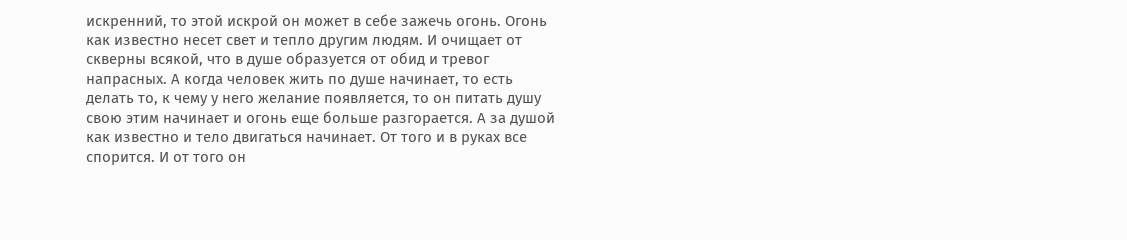искренний, то этой искрой он может в себе зажечь огонь. Огонь как известно несет свет и тепло другим людям. И очищает от скверны всякой, что в душе образуется от обид и тревог напрасных. А когда человек жить по душе начинает, то есть делать то, к чему у него желание появляется, то он питать душу свою этим начинает и огонь еще больше разгорается. А за душой как известно и тело двигаться начинает. От того и в руках все спорится. И от того он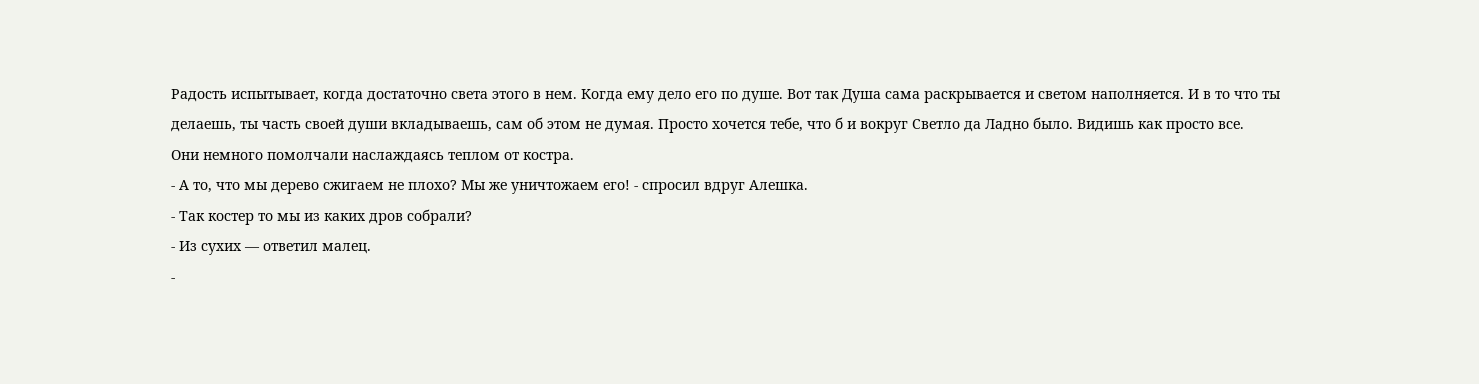Радость испытывает, когда достаточно света этого в нем. Когда ему дело его по душе. Вот так Душа сама раскрывается и светом наполняется. И в то что ты делаешь, ты часть своей души вкладываешь, сам об этом не думая. Просто хочется тебе, что б и вокруг Светло да Ладно было. Видишь как просто все.
Они немного помолчали наслаждаясь теплом от костра.
- А то, что мы дерево сжигаем не плохо? Мы же уничтожаем его! - спросил вдруг Алешка.
- Так костер то мы из каких дров собрали?
- Из сухих ― ответил малец.
-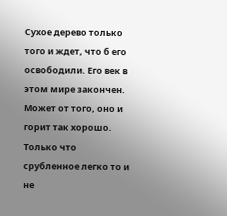Сухое дерево только того и ждет, что б его освободили. Его век в этом мире закончен. Может от того, оно и горит так хорошо. Только что срубленное легко то и не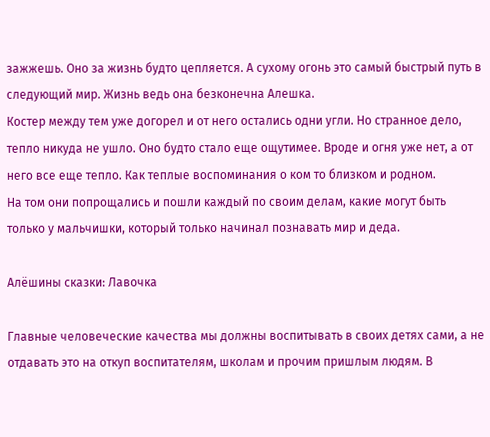зажжешь. Оно за жизнь будто цепляется. А сухому огонь это самый быстрый путь в следующий мир. Жизнь ведь она безконечна Алешка.
Костер между тем уже догорел и от него остались одни угли. Но странное дело, тепло никуда не ушло. Оно будто стало еще ощутимее. Вроде и огня уже нет, а от него все еще тепло. Как теплые воспоминания о ком то близком и родном.
На том они попрощались и пошли каждый по своим делам, какие могут быть только у мальчишки, который только начинал познавать мир и деда.

Алёшины сказки: Лавочка

Главные человеческие качества мы должны воспитывать в своих детях сами, а не отдавать это на откуп воспитателям, школам и прочим пришлым людям. В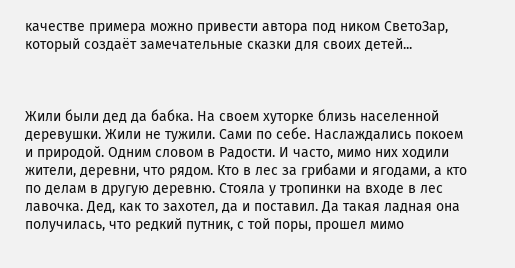качестве примера можно привести автора под ником СветоЗар, который создаёт замечательные сказки для своих детей...



Жили были дед да бабка. На своем хуторке близь населенной деревушки. Жили не тужили. Сами по себе. Наслаждались покоем и природой. Одним словом в Радости. И часто, мимо них ходили жители, деревни, что рядом. Кто в лес за грибами и ягодами, а кто по делам в другую деревню. Стояла у тропинки на входе в лес лавочка. Дед, как то захотел, да и поставил. Да такая ладная она получилась, что редкий путник, с той поры, прошел мимо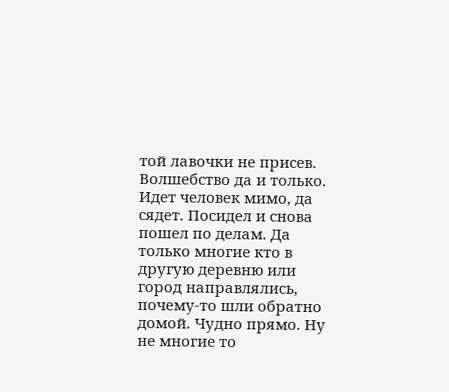той лавочки не присев. Волшебство да и только. Идет человек мимо, да сядет. Посидел и снова пошел по делам. Да только многие кто в другую деревню или город направлялись, почему-то шли обратно домой. Чудно прямо. Ну не многие то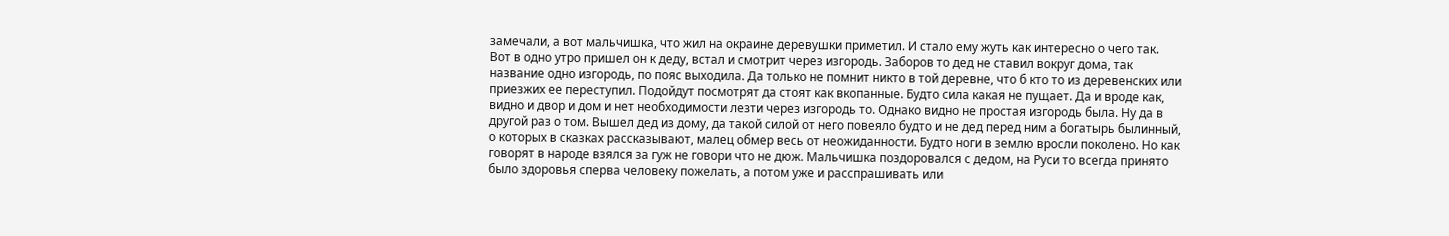замечали, а вот мальчишка, что жил на окраине деревушки приметил. И стало ему жуть как интересно о чего так.
Вот в одно утро пришел он к деду, встал и смотрит через изгородь. Заборов то дед не ставил вокруг дома, так название одно изгородь, по пояс выходила. Да только не помнит никто в той деревне, что б кто то из деревенских или приезжих ее переступил. Подойдут посмотрят да стоят как вкопанные. Будто сила какая не пущает. Да и вроде как, видно и двор и дом и нет необходимости лезти через изгородь то. Однако видно не простая изгородь была. Ну да в другой раз о том. Вышел дед из дому, да такой силой от него повеяло будто и не дед перед ним а богатырь былинный, о которых в сказках рассказывают, малец обмер весь от неожиданности. Будто ноги в землю вросли поколено. Но как говорят в народе взялся за гуж не говори что не дюж. Мальчишка поздоровался с дедом, на Руси то всегда принято было здоровья сперва человеку пожелать, а потом уже и расспрашивать или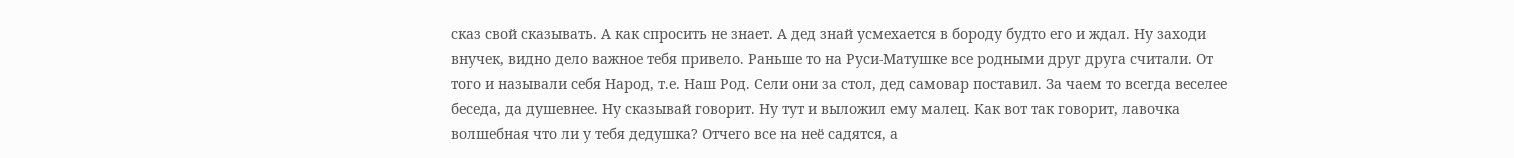сказ свой сказывать. А как спросить не знает. А дед знай усмехается в бороду будто его и ждал. Ну заходи внучек, видно дело важное тебя привело. Раньше то на Руси-Матушке все родными друг друга считали. От того и называли себя Народ, т.е. Наш Род. Сели они за стол, дед самовар поставил. За чаем то всегда веселее беседа, да душевнее. Ну сказывай говорит. Ну тут и выложил ему малец. Как вот так говорит, лавочка волшебная что ли у тебя дедушка? Отчего все на неё садятся, а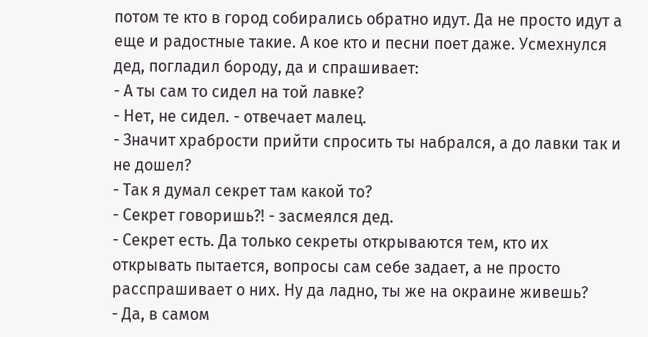потом те кто в город собирались обратно идут. Да не просто идут а еще и радостные такие. А кое кто и песни поет даже. Усмехнулся дед, погладил бороду, да и спрашивает:
- А ты сам то сидел на той лавке?
- Нет, не сидел. - отвечает малец.
- Значит храбрости прийти спросить ты набрался, а до лавки так и не дошел?
- Так я думал секрет там какой то?
- Секрет говоришь?! - засмеялся дед.
- Секрет есть. Да только секреты открываются тем, кто их открывать пытается, вопросы сам себе задает, а не просто расспрашивает о них. Ну да ладно, ты же на окраине живешь?
- Да, в самом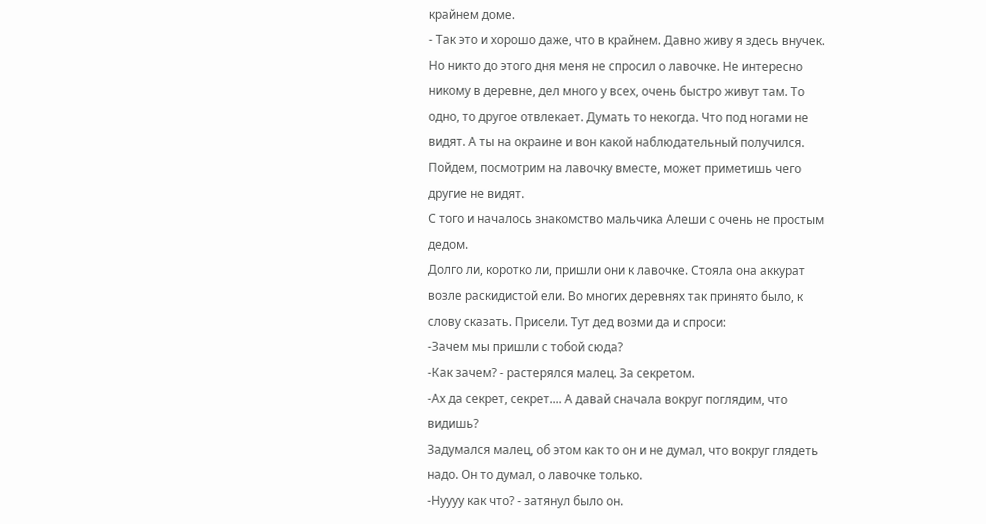крайнем доме.
- Так это и хорошо даже, что в крайнем. Давно живу я здесь внучек. Но никто до этого дня меня не спросил о лавочке. Не интересно никому в деревне, дел много у всех, очень быстро живут там. То одно, то другое отвлекает. Думать то некогда. Что под ногами не видят. А ты на окраине и вон какой наблюдательный получился. Пойдем, посмотрим на лавочку вместе, может приметишь чего другие не видят.
С того и началось знакомство мальчика Алеши с очень не простым дедом.
Долго ли, коротко ли, пришли они к лавочке. Стояла она аккурат возле раскидистой ели. Во многих деревнях так принято было, к слову сказать. Присели. Тут дед возми да и спроси:
-Зачем мы пришли с тобой сюда?
-Как зачем? - растерялся малец. За секретом.
-Ах да секрет, секрет.... А давай сначала вокруг поглядим, что видишь?
Задумался малец, об этом как то он и не думал, что вокруг глядеть надо. Он то думал, о лавочке только.
-Нуууу как что? - затянул было он.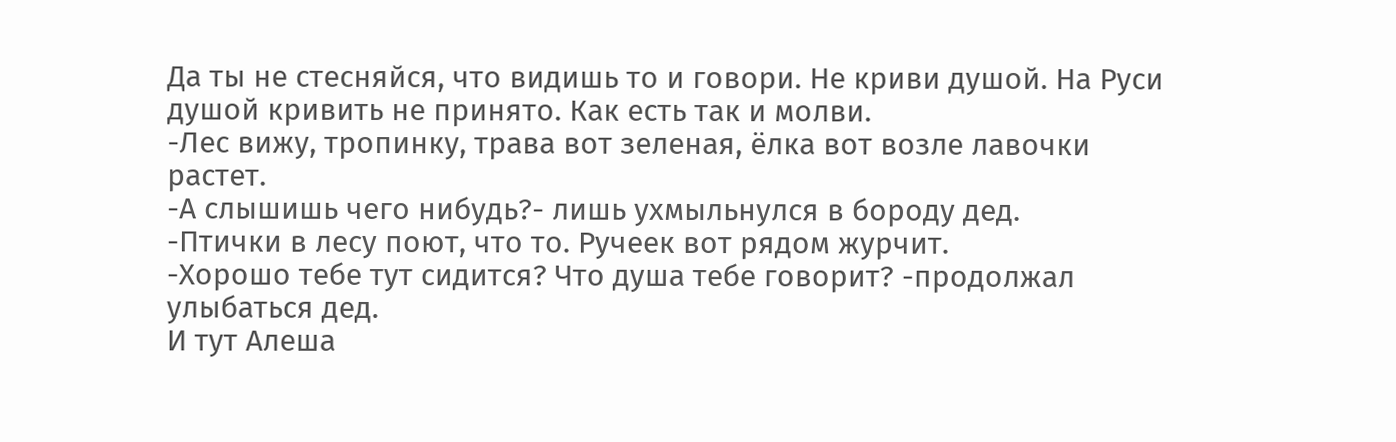Да ты не стесняйся, что видишь то и говори. Не криви душой. На Руси душой кривить не принято. Как есть так и молви.
-Лес вижу, тропинку, трава вот зеленая, ёлка вот возле лавочки растет.
-А слышишь чего нибудь?- лишь ухмыльнулся в бороду дед.
-Птички в лесу поют, что то. Ручеек вот рядом журчит.
-Хорошо тебе тут сидится? Что душа тебе говорит? -продолжал улыбаться дед.
И тут Алеша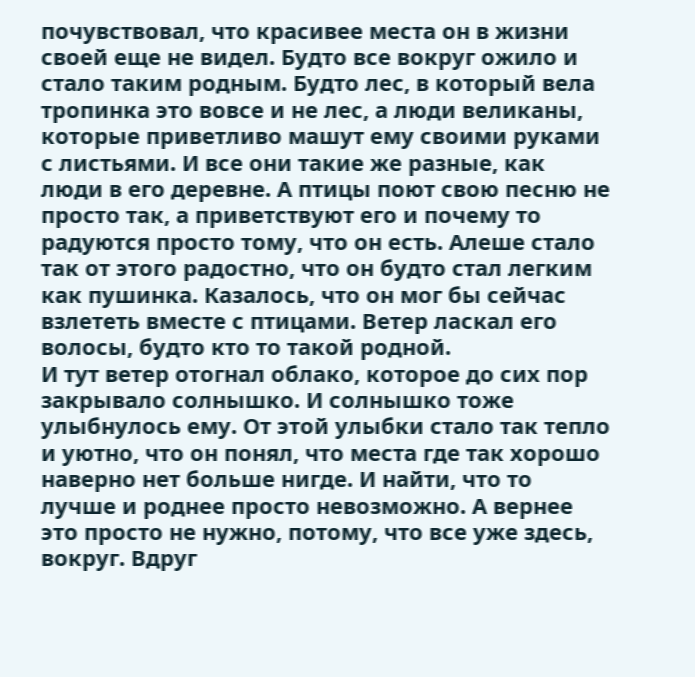почувствовал, что красивее места он в жизни своей еще не видел. Будто все вокруг ожило и стало таким родным. Будто лес, в который вела тропинка это вовсе и не лес, а люди великаны, которые приветливо машут ему своими руками с листьями. И все они такие же разные, как люди в его деревне. А птицы поют свою песню не просто так, а приветствуют его и почему то радуются просто тому, что он есть. Алеше стало так от этого радостно, что он будто стал легким как пушинка. Казалось, что он мог бы сейчас взлететь вместе с птицами. Ветер ласкал его волосы, будто кто то такой родной.
И тут ветер отогнал облако, которое до сих пор закрывало солнышко. И солнышко тоже улыбнулось ему. От этой улыбки стало так тепло и уютно, что он понял, что места где так хорошо наверно нет больше нигде. И найти, что то лучше и роднее просто невозможно. А вернее это просто не нужно, потому, что все уже здесь, вокруг. Вдруг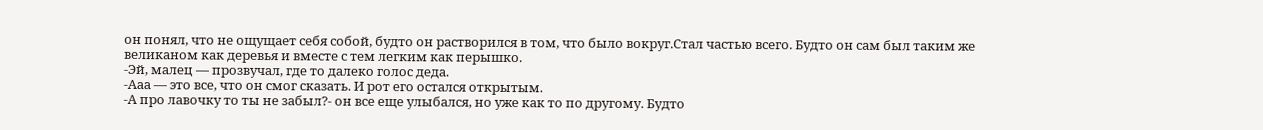он понял, что не ощущает себя собой, будто он растворился в том, что было вокруг.Стал частью всего. Будто он сам был таким же великаном как деревья и вместе с тем легким как перышко.
-Эй, малец — прозвучал, где то далеко голос деда.
-Ааа — это все, что он смог сказать. И рот его остался открытым.
-А про лавочку то ты не забыл?- он все еще улыбался, но уже как то по другому. Будто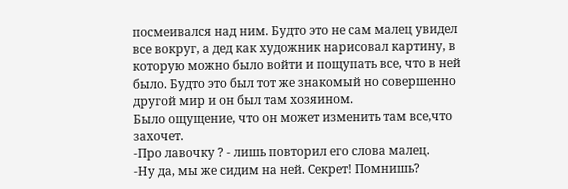посмеивался над ним. Будто это не сам малец увидел все вокруг, а дед как художник нарисовал картину, в которую можно было войти и пощупать все, что в ней было. Будто это был тот же знакомый но совершенно другой мир и он был там хозяином.
Было ощущение, что он может изменить там все,что захочет.
-Про лавочку ? - лишь повторил его слова малец.
-Ну да, мы же сидим на ней. Секрет! Помнишь?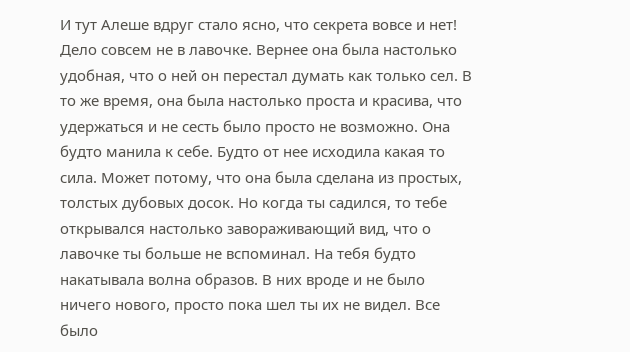И тут Алеше вдруг стало ясно, что секрета вовсе и нет! Дело совсем не в лавочке. Вернее она была настолько удобная, что о ней он перестал думать как только сел. В то же время, она была настолько проста и красива, что удержаться и не сесть было просто не возможно. Она будто манила к себе. Будто от нее исходила какая то сила. Может потому, что она была сделана из простых, толстых дубовых досок. Но когда ты садился, то тебе открывался настолько завораживающий вид, что о лавочке ты больше не вспоминал. На тебя будто накатывала волна образов. В них вроде и не было ничего нового, просто пока шел ты их не видел. Все было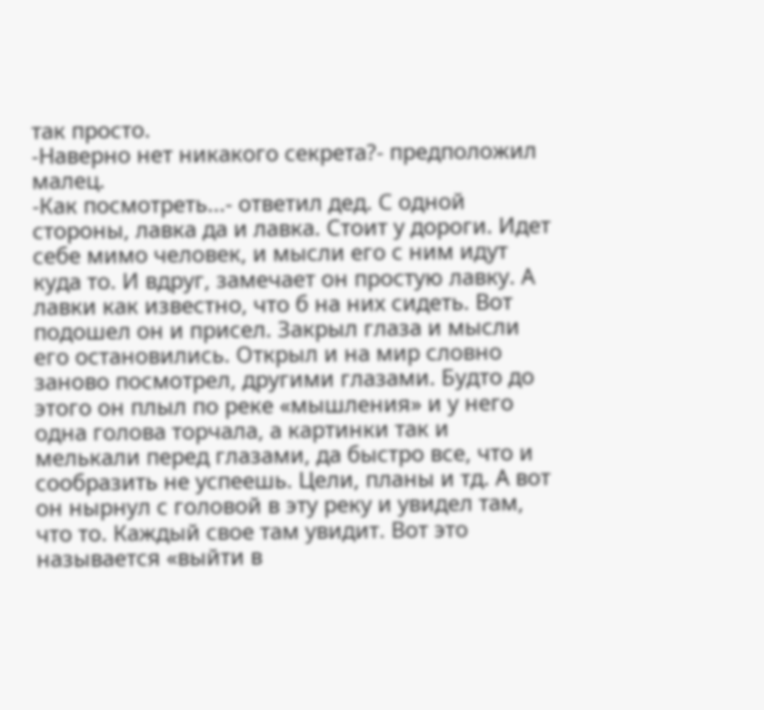так просто.
-Наверно нет никакого секрета?- предположил малец.
-Как посмотреть...- ответил дед. С одной стороны, лавка да и лавка. Стоит у дороги. Идет себе мимо человек, и мысли его с ним идут куда то. И вдруг, замечает он простую лавку. А лавки как известно, что б на них сидеть. Вот подошел он и присел. Закрыл глаза и мысли его остановились. Открыл и на мир словно заново посмотрел, другими глазами. Будто до этого он плыл по реке «мышления» и у него одна голова торчала, а картинки так и мелькали перед глазами, да быстро все, что и сообразить не успеешь. Цели, планы и тд. А вот он нырнул с головой в эту реку и увидел там, что то. Каждый свое там увидит. Вот это называется «выйти в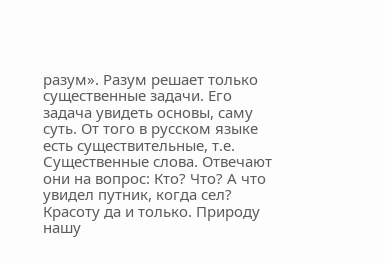разум». Разум решает только существенные задачи. Его задача увидеть основы, саму суть. От того в русском языке есть существительные, т.е. Существенные слова. Отвечают они на вопрос: Кто? Что? А что увидел путник, когда сел? Красоту да и только. Природу нашу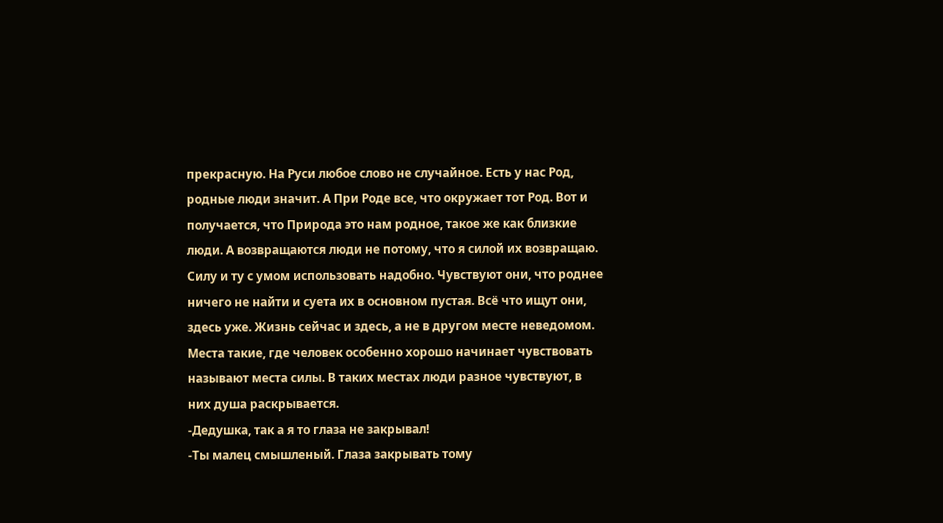прекрасную. На Руси любое слово не случайное. Есть у нас Род, родные люди значит. А При Роде все, что окружает тот Род. Вот и получается, что Природа это нам родное, такое же как близкие люди. А возвращаются люди не потому, что я силой их возвращаю. Силу и ту с умом использовать надобно. Чувствуют они, что роднее ничего не найти и суета их в основном пустая. Всё что ищут они, здесь уже. Жизнь сейчас и здесь, а не в другом месте неведомом. Места такие, где человек особенно хорошо начинает чувствовать называют места силы. В таких местах люди разное чувствуют, в них душа раскрывается.
-Дедушка, так а я то глаза не закрывал!
-Ты малец смышленый. Глаза закрывать тому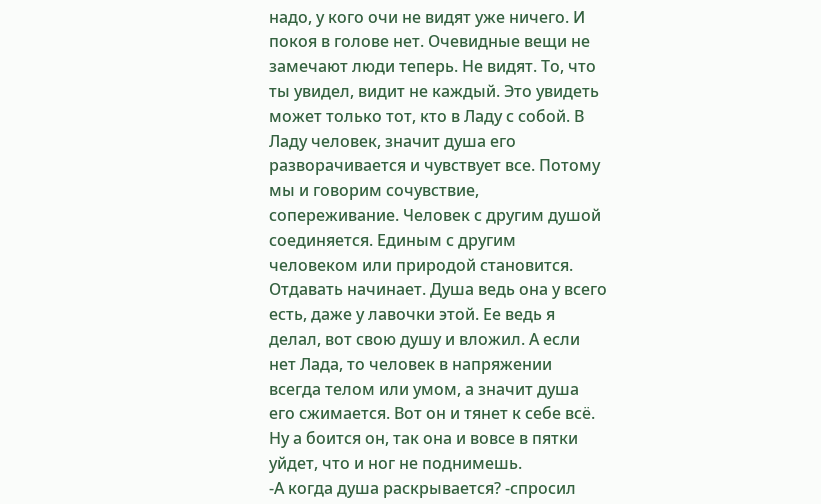надо, у кого очи не видят уже ничего. И покоя в голове нет. Очевидные вещи не замечают люди теперь. Не видят. То, что ты увидел, видит не каждый. Это увидеть может только тот, кто в Ладу с собой. В Ладу человек, значит душа его разворачивается и чувствует все. Потому мы и говорим сочувствие, сопереживание. Человек с другим душой соединяется. Единым с другим человеком или природой становится. Отдавать начинает. Душа ведь она у всего есть, даже у лавочки этой. Ее ведь я делал, вот свою душу и вложил. А если нет Лада, то человек в напряжении всегда телом или умом, а значит душа его сжимается. Вот он и тянет к себе всё. Ну а боится он, так она и вовсе в пятки уйдет, что и ног не поднимешь.
-А когда душа раскрывается? -спросил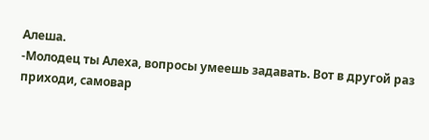Алеша.
-Молодец ты Алеха, вопросы умеешь задавать. Вот в другой раз приходи, самовар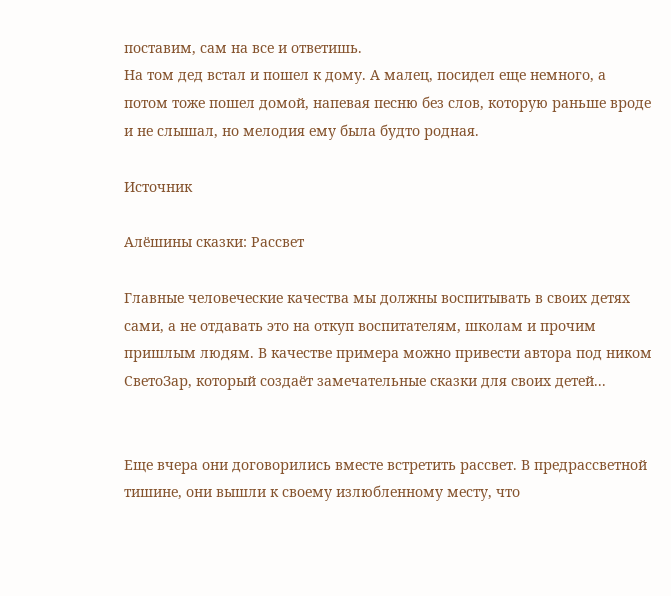поставим, сам на все и ответишь.
На том дед встал и пошел к дому. А малец, посидел еще немного, а потом тоже пошел домой, напевая песню без слов, которую раньше вроде и не слышал, но мелодия ему была будто родная.

Источник

Алёшины сказки: Рассвет

Главные человеческие качества мы должны воспитывать в своих детях сами, а не отдавать это на откуп воспитателям, школам и прочим пришлым людям. В качестве примера можно привести автора под ником СветоЗар, который создаёт замечательные сказки для своих детей...


Еще вчера они договорились вместе встретить рассвет. В предрассветной тишине, они вышли к своему излюбленному месту, что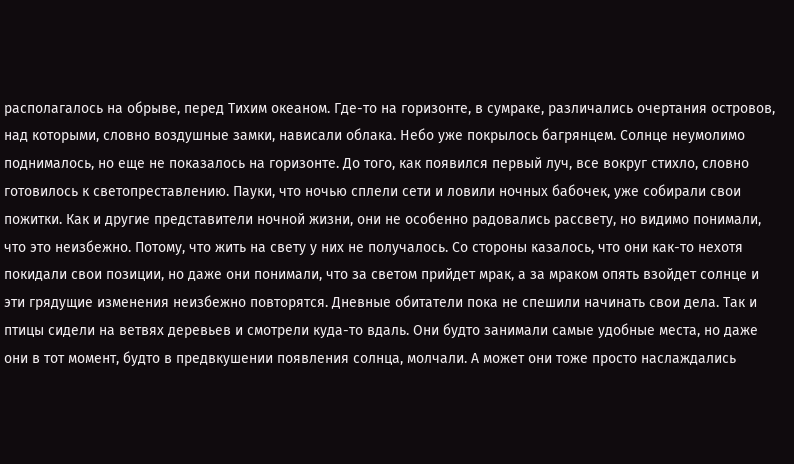располагалось на обрыве, перед Тихим океаном. Где-то на горизонте, в сумраке, различались очертания островов, над которыми, словно воздушные замки, нависали облака. Небо уже покрылось багрянцем. Солнце неумолимо поднималось, но еще не показалось на горизонте. До того, как появился первый луч, все вокруг стихло, словно готовилось к светопреставлению. Пауки, что ночью сплели сети и ловили ночных бабочек, уже собирали свои пожитки. Как и другие представители ночной жизни, они не особенно радовались рассвету, но видимо понимали, что это неизбежно. Потому, что жить на свету у них не получалось. Со стороны казалось, что они как-то нехотя покидали свои позиции, но даже они понимали, что за светом прийдет мрак, а за мраком опять взойдет солнце и эти грядущие изменения неизбежно повторятся. Дневные обитатели пока не спешили начинать свои дела. Так и птицы сидели на ветвях деревьев и смотрели куда-то вдаль. Они будто занимали самые удобные места, но даже они в тот момент, будто в предвкушении появления солнца, молчали. А может они тоже просто наслаждались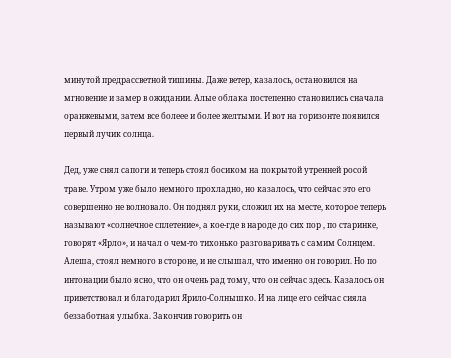минутой предрассветной тишины. Даже ветер, казалось, остановился на мгновение и замер в ожидании. Алые облака постепенно становились сначала оранжевыми, затем все болеее и более желтыми. И вот на горизонте появился первый лучик солнца.

Дед, уже снял сапоги и теперь стоял босиком на покрытой утренней росой траве. Утром уже было немного прохладно, но казалось, что сейчас это его совершенно не волновало. Он поднял руки, сложил их на месте, которое теперь называют «солнечное сплетение», а кое-где в народе до сих пор , по старинке, говорят «Ярло», и начал о чем-то тихонько разговаривать с самим Солнцем. Алеша, стоял немного в стороне, и не слышал, что именно он говорил. Но по интонации было ясно, что он очень рад тому, что он сейчас здесь. Казалось он приветствовал и благодарил Ярило-Солнышко. И на лице его сейчас сияла беззаботная улыбка. Закончив говорить он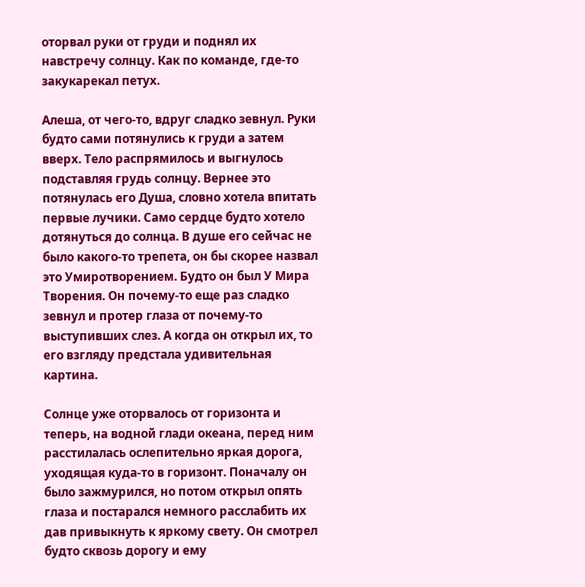оторвал руки от груди и поднял их навстречу солнцу. Как по команде, где-то закукарекал петух.

Алеша, от чего-то, вдруг сладко зевнул. Руки будто сами потянулись к груди а затем вверх. Тело распрямилось и выгнулось подставляя грудь солнцу. Вернее это потянулась его Душа, словно хотела впитать первые лучики. Само сердце будто хотело дотянуться до солнца. В душе его сейчас не было какого-то трепета, он бы скорее назвал это Умиротворением. Будто он был У Мира Творения. Он почему-то еще раз сладко зевнул и протер глаза от почему-то выступивших слез. А когда он открыл их, то его взгляду предстала удивительная картина.

Солнце уже оторвалось от горизонта и теперь, на водной глади океана, перед ним расстилалась ослепительно яркая дорога, уходящая куда-то в горизонт. Поначалу он было зажмурился, но потом открыл опять глаза и постарался немного расслабить их дав привыкнуть к яркому свету. Он смотрел будто сквозь дорогу и ему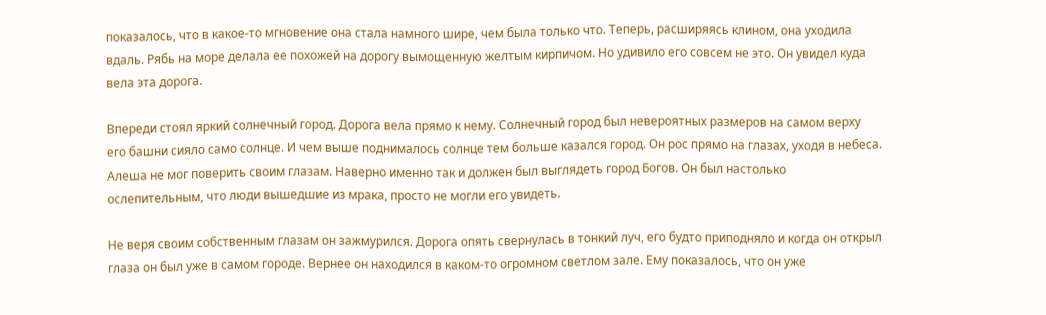показалось, что в какое-то мгновение она стала намного шире, чем была только что. Теперь, расширяясь клином, она уходила вдаль. Рябь на море делала ее похожей на дорогу вымощенную желтым кирпичом. Но удивило его совсем не это. Он увидел куда вела эта дорога.

Впереди стоял яркий солнечный город. Дорога вела прямо к нему. Солнечный город был невероятных размеров на самом верху его башни сияло само солнце. И чем выше поднималось солнце тем больше казался город. Он рос прямо на глазах, уходя в небеса. Алеша не мог поверить своим глазам. Наверно именно так и должен был выглядеть город Богов. Он был настолько ослепительным, что люди вышедшие из мрака, просто не могли его увидеть.

Не веря своим собственным глазам он зажмурился. Дорога опять свернулась в тонкий луч, его будто приподняло и когда он открыл глаза он был уже в самом городе. Вернее он находился в каком-то огромном светлом зале. Ему показалось, что он уже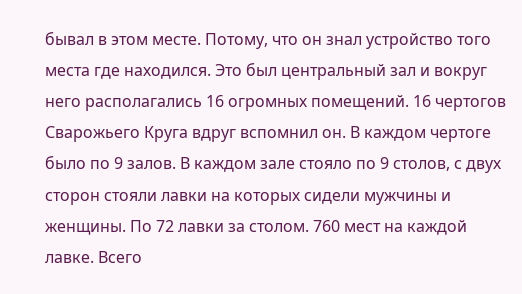бывал в этом месте. Потому, что он знал устройство того места где находился. Это был центральный зал и вокруг него располагались 16 огромных помещений. 16 чертогов Сварожьего Круга вдруг вспомнил он. В каждом чертоге было по 9 залов. В каждом зале стояло по 9 столов, с двух сторон стояли лавки на которых сидели мужчины и женщины. По 72 лавки за столом. 760 мест на каждой лавке. Всего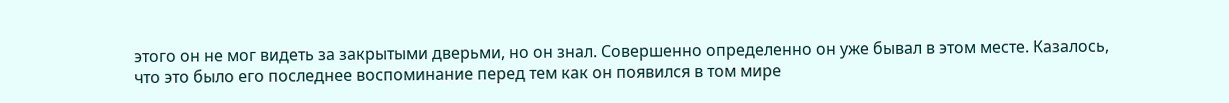этого он не мог видеть за закрытыми дверьми, но он знал. Совершенно определенно он уже бывал в этом месте. Казалось, что это было его последнее воспоминание перед тем как он появился в том мире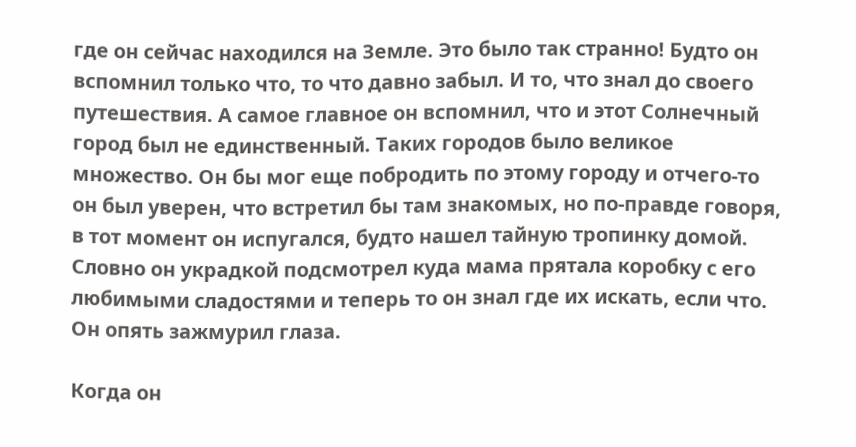где он сейчас находился на Земле. Это было так странно! Будто он вспомнил только что, то что давно забыл. И то, что знал до своего путешествия. А самое главное он вспомнил, что и этот Солнечный город был не единственный. Таких городов было великое множество. Он бы мог еще побродить по этому городу и отчего-то он был уверен, что встретил бы там знакомых, но по-правде говоря, в тот момент он испугался, будто нашел тайную тропинку домой. Словно он украдкой подсмотрел куда мама прятала коробку с его любимыми сладостями и теперь то он знал где их искать, если что. Он опять зажмурил глаза.

Когда он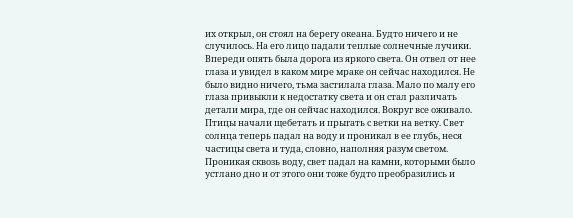их открыл, он стоял на берегу океана. Будто ничего и не случилось. На его лицо падали теплые солнечные лучики. Впереди опять была дорога из яркого света. Он отвел от нее глаза и увидел в каком мире мраке он сейчас находился. Не было видно ничего, тьма застилала глаза. Мало по малу его глаза привыкли к недостатку света и он стал различать детали мира, где он сейчас находился. Вокруг все оживало. Птицы начали щебетать и прыгать с ветки на ветку. Свет солнца теперь падал на воду и проникал в ее глубь, неся частицы света и туда, словно, наполняя разум светом. Проникая сквозь воду, свет падал на камни, которыми было устлано дно и от этого они тоже будто преобразились и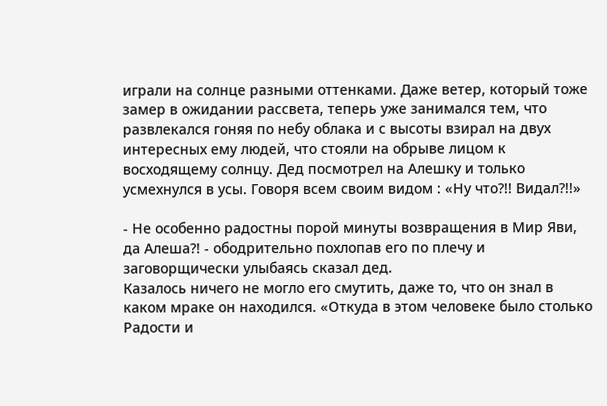играли на солнце разными оттенками. Даже ветер, который тоже замер в ожидании рассвета, теперь уже занимался тем, что развлекался гоняя по небу облака и с высоты взирал на двух интересных ему людей, что стояли на обрыве лицом к восходящему солнцу. Дед посмотрел на Алешку и только усмехнулся в усы. Говоря всем своим видом : «Ну что?!! Видал?!!»

- Не особенно радостны порой минуты возвращения в Мир Яви, да Алеша?! - ободрительно похлопав его по плечу и заговорщически улыбаясь сказал дед.
Казалось ничего не могло его смутить, даже то, что он знал в каком мраке он находился. «Откуда в этом человеке было столько Радости и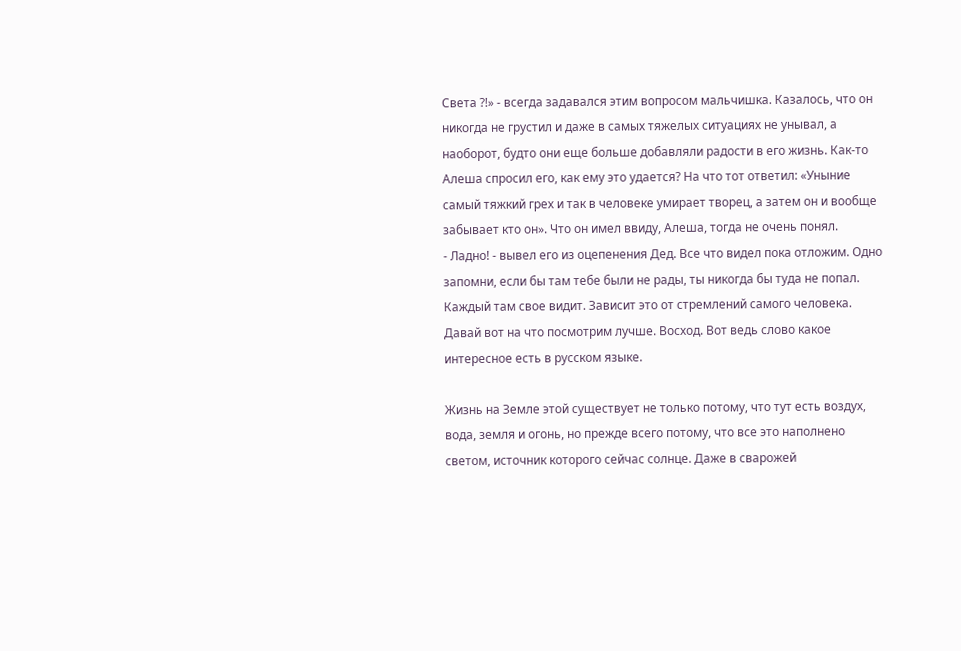Света ?!» - всегда задавался этим вопросом мальчишка. Казалось, что он никогда не грустил и даже в самых тяжелых ситуациях не унывал, а наоборот, будто они еще больше добавляли радости в его жизнь. Как-то Алеша спросил его, как ему это удается? На что тот ответил: «Уныние самый тяжкий грех и так в человеке умирает творец, а затем он и вообще забывает кто он». Что он имел ввиду, Алеша, тогда не очень понял.
- Ладно! - вывел его из оцепенения Дед. Все что видел пока отложим. Одно запомни, если бы там тебе были не рады, ты никогда бы туда не попал. Каждый там свое видит. Зависит это от стремлений самого человека. Давай вот на что посмотрим лучше. Восход. Вот ведь слово какое интересное есть в русском языке.

Жизнь на Земле этой существует не только потому, что тут есть воздух, вода, земля и огонь, но прежде всего потому, что все это наполнено светом, источник которого сейчас солнце. Даже в сварожей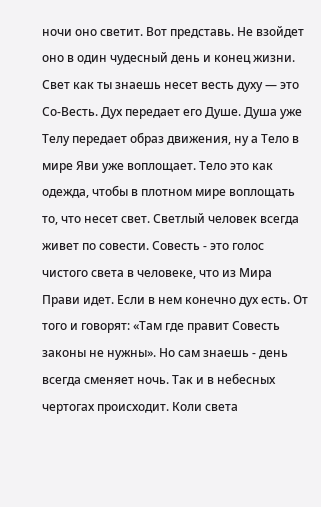ночи оно светит. Вот представь. Не взойдет оно в один чудесный день и конец жизни. Свет как ты знаешь несет весть духу ― это Со-Весть. Дух передает его Душе. Душа уже Телу передает образ движения, ну а Тело в мире Яви уже воплощает. Тело это как одежда, чтобы в плотном мире воплощать то, что несет свет. Светлый человек всегда живет по совести. Совесть - это голос чистого света в человеке, что из Мира Прави идет. Если в нем конечно дух есть. От того и говорят: «Там где правит Совесть законы не нужны». Но сам знаешь - день всегда сменяет ночь. Так и в небесных чертогах происходит. Коли света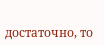достаточно, то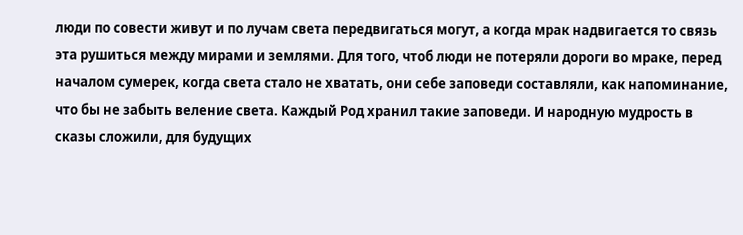люди по совести живут и по лучам света передвигаться могут, а когда мрак надвигается то связь эта рушиться между мирами и землями. Для того, чтоб люди не потеряли дороги во мраке, перед началом сумерек, когда света стало не хватать, они себе заповеди составляли, как напоминание, что бы не забыть веление света. Каждый Род хранил такие заповеди. И народную мудрость в сказы сложили, для будущих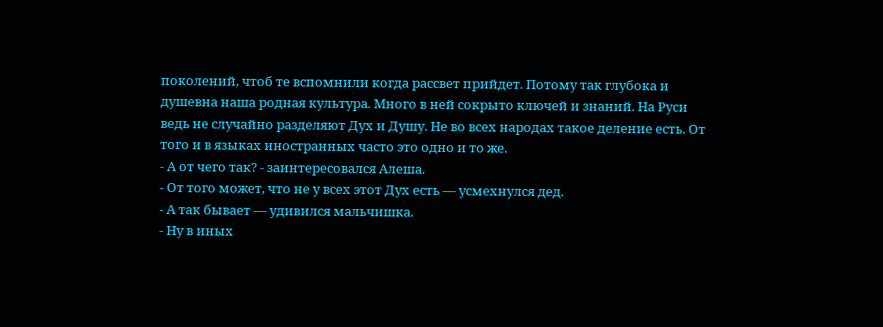поколений, чтоб те вспомнили когда рассвет прийдет. Потому так глубока и душевна наша родная культура. Много в ней сокрыто ключей и знаний. На Руси ведь не случайно разделяют Дух и Душу. Не во всех народах такое деление есть. От того и в языках иностранных часто это одно и то же.
- А от чего так? - заинтересовался Алеша.
- От того может, что не у всех этот Дух есть ― усмехнулся дед.
- А так бывает ― удивился мальчишка.
- Ну в иных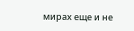мирах еще и не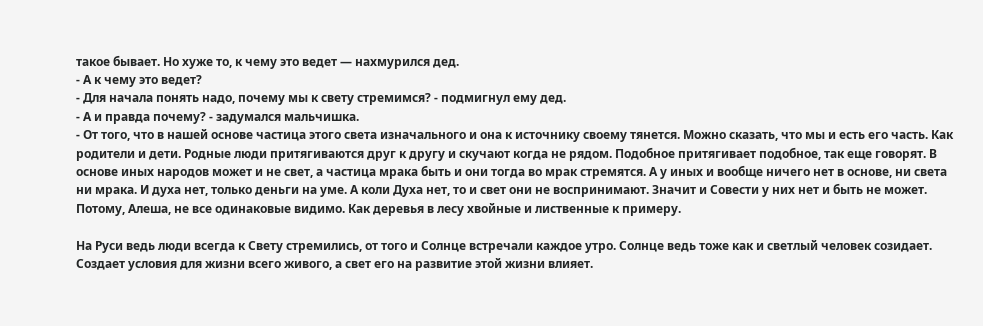такое бывает. Но хуже то, к чему это ведет ― нахмурился дед.
- А к чему это ведет?
- Для начала понять надо, почему мы к свету стремимся? - подмигнул ему дед.
- А и правда почему? - задумался мальчишка.
- От того, что в нашей основе частица этого света изначального и она к источнику своему тянется. Можно сказать, что мы и есть его часть. Как родители и дети. Родные люди притягиваются друг к другу и скучают когда не рядом. Подобное притягивает подобное, так еще говорят. В основе иных народов может и не свет, а частица мрака быть и они тогда во мрак стремятся. А у иных и вообще ничего нет в основе, ни света ни мрака. И духа нет, только деньги на уме. А коли Духа нет, то и свет они не воспринимают. Значит и Совести у них нет и быть не может. Потому, Алеша, не все одинаковые видимо. Как деревья в лесу хвойные и лиственные к примеру.

На Руси ведь люди всегда к Свету стремились, от того и Солнце встречали каждое утро. Солнце ведь тоже как и светлый человек созидает. Создает условия для жизни всего живого, а свет его на развитие этой жизни влияет.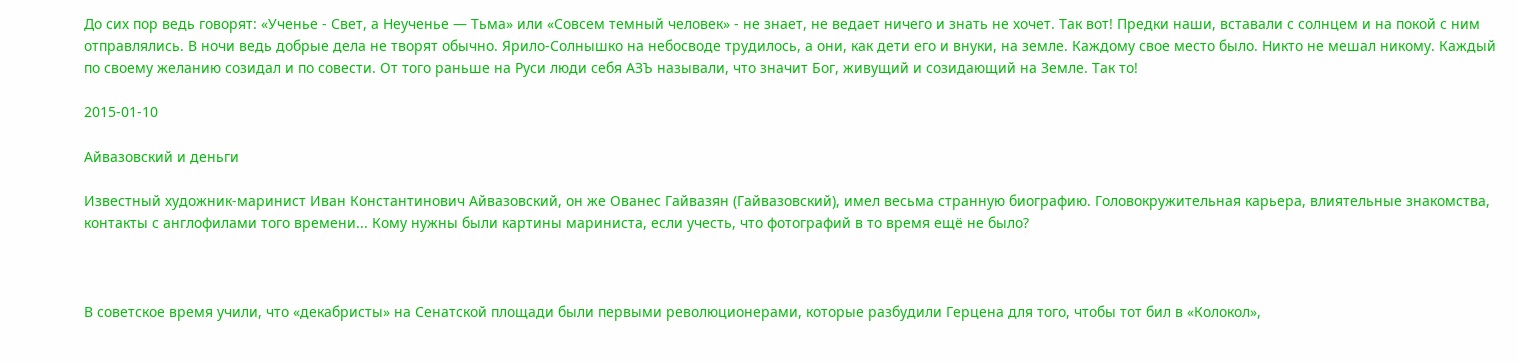До сих пор ведь говорят: «Ученье - Свет, а Неученье ― Тьма» или «Совсем темный человек» - не знает, не ведает ничего и знать не хочет. Так вот! Предки наши, вставали с солнцем и на покой с ним отправлялись. В ночи ведь добрые дела не творят обычно. Ярило-Солнышко на небосводе трудилось, а они, как дети его и внуки, на земле. Каждому свое место было. Никто не мешал никому. Каждый по своему желанию созидал и по совести. От того раньше на Руси люди себя АЗЪ называли, что значит Бог, живущий и созидающий на Земле. Так то!

2015-01-10

Айвазовский и деньги

Известный художник-маринист Иван Константинович Айвазовский, он же Ованес Гайвазян (Гайвазовский), имел весьма странную биографию. Головокружительная карьера, влиятельные знакомства, контакты с англофилами того времени... Кому нужны были картины мариниста, если учесть, что фотографий в то время ещё не было?



В советское время учили, что «декабристы» на Сенатской площади были первыми революционерами, которые разбудили Герцена для того, чтобы тот бил в «Колокол»,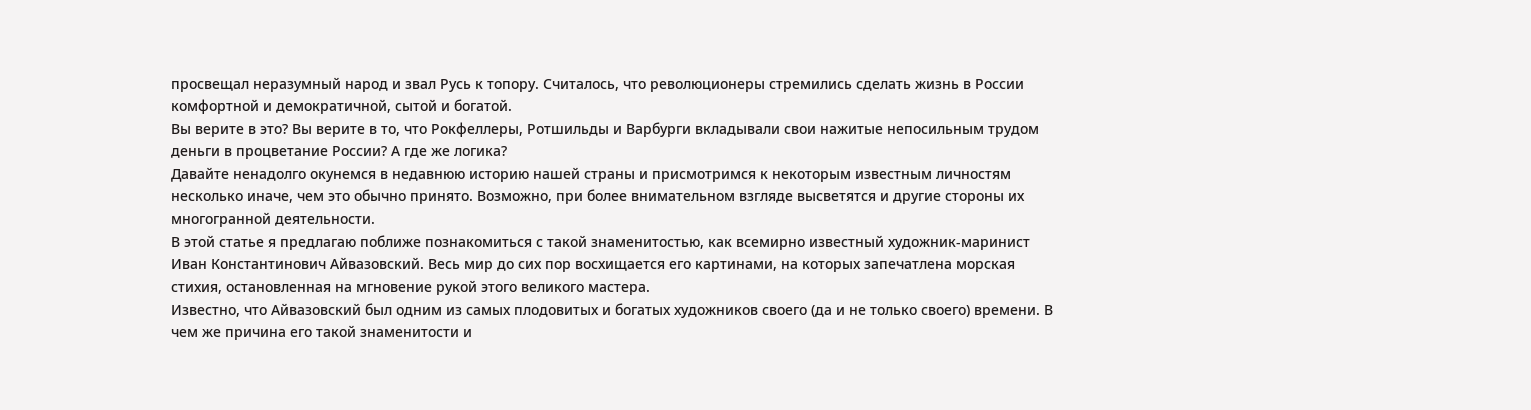просвещал неразумный народ и звал Русь к топору. Считалось, что революционеры стремились сделать жизнь в России комфортной и демократичной, сытой и богатой.
Вы верите в это? Вы верите в то, что Рокфеллеры, Ротшильды и Варбурги вкладывали свои нажитые непосильным трудом деньги в процветание России? А где же логика?
Давайте ненадолго окунемся в недавнюю историю нашей страны и присмотримся к некоторым известным личностям несколько иначе, чем это обычно принято. Возможно, при более внимательном взгляде высветятся и другие стороны их многогранной деятельности.
В этой статье я предлагаю поближе познакомиться с такой знаменитостью, как всемирно известный художник-маринист Иван Константинович Айвазовский. Весь мир до сих пор восхищается его картинами, на которых запечатлена морская стихия, остановленная на мгновение рукой этого великого мастера.
Известно, что Айвазовский был одним из самых плодовитых и богатых художников своего (да и не только своего) времени. В чем же причина его такой знаменитости и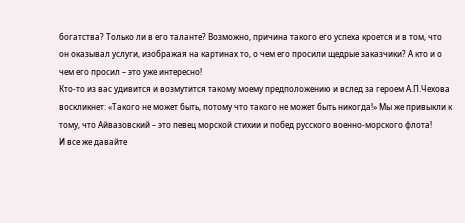богатства? Только ли в его таланте? Возможно, причина такого его успеха кроется и в том, что он оказывал услуги, изображая на картинах то, о чем его просили щедрые заказчики? А кто и о чем его просил – это уже интересно!
Кто-то из вас удивится и возмутится такому моему предположению и вслед за героем А.П.Чехова воскликнет: «Такого не может быть, потому что такого не может быть никогда!» Мы же привыкли к тому, что Айвазовский – это певец морской стихии и побед русского военно-морского флота!
И все же давайте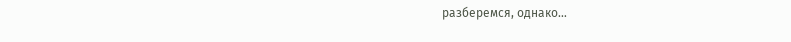разберемся, однако…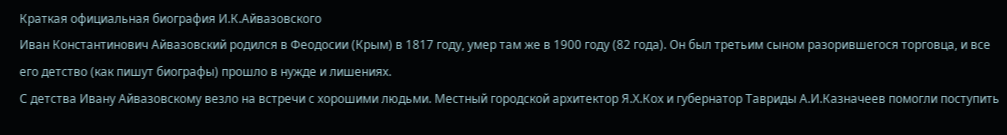Краткая официальная биография И.К.Айвазовского
Иван Константинович Айвазовский родился в Феодосии (Крым) в 1817 году, умер там же в 1900 году (82 года). Он был третьим сыном разорившегося торговца, и все его детство (как пишут биографы) прошло в нужде и лишениях.
С детства Ивану Айвазовскому везло на встречи с хорошими людьми. Местный городской архитектор Я.Х.Кох и губернатор Тавриды А.И.Казначеев помогли поступить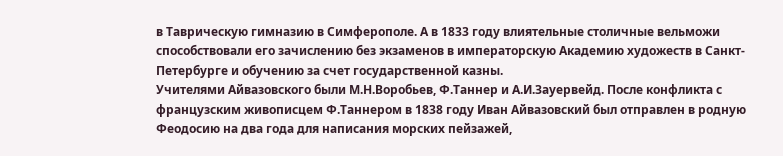в Таврическую гимназию в Симферополе. А в 1833 году влиятельные столичные вельможи способствовали его зачислению без экзаменов в императорскую Академию художеств в Санкт-Петербурге и обучению за счет государственной казны.
Учителями Айвазовского были М.Н.Воробьев, Ф.Таннер и А.И.Зауервейд. После конфликта с французским живописцем Ф.Таннером в 1838 году Иван Айвазовский был отправлен в родную Феодосию на два года для написания морских пейзажей,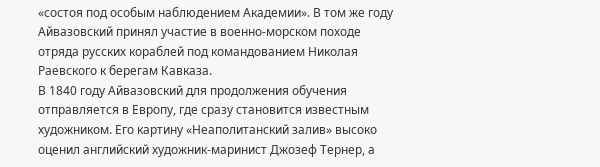«состоя под особым наблюдением Академии». В том же году Айвазовский принял участие в военно-морском походе отряда русских кораблей под командованием Николая Раевского к берегам Кавказа.
В 1840 году Айвазовский для продолжения обучения отправляется в Европу, где сразу становится известным художником. Его картину «Неаполитанский залив» высоко оценил английский художник-маринист Джозеф Тернер, а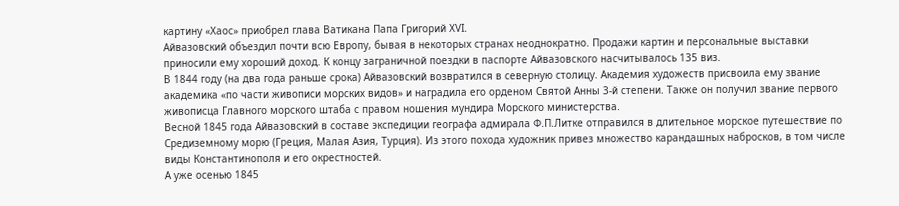картину «Хаос» приобрел глава Ватикана Папа Григорий XVI.
Айвазовский объездил почти всю Европу, бывая в некоторых странах неоднократно. Продажи картин и персональные выставки приносили ему хороший доход. К концу заграничной поездки в паспорте Айвазовского насчитывалось 135 виз.
В 1844 году (на два года раньше срока) Айвазовский возвратился в северную столицу. Академия художеств присвоила ему звание академика «по части живописи морских видов» и наградила его орденом Святой Анны 3-й степени. Также он получил звание первого живописца Главного морского штаба с правом ношения мундира Морского министерства.
Весной 1845 года Айвазовский в составе экспедиции географа адмирала Ф.П.Литке отправился в длительное морское путешествие по Средиземному морю (Греция, Малая Азия, Турция). Из этого похода художник привез множество карандашных набросков, в том числе виды Константинополя и его окрестностей.
А уже осенью 1845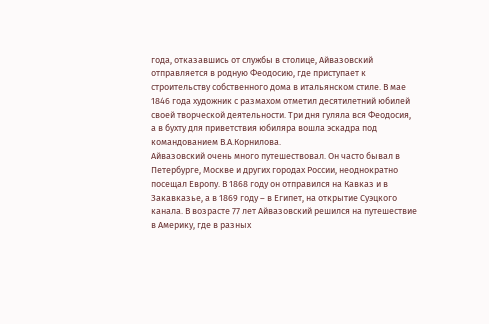года, отказавшись от службы в столице, Айвазовский отправляется в родную Феодосию, где приступает к строительству собственного дома в итальянском стиле. В мае 1846 года художник с размахом отметил десятилетний юбилей своей творческой деятельности. Три дня гуляла вся Феодосия, а в бухту для приветствия юбиляра вошла эскадра под командованием В.А.Корнилова.
Айвазовский очень много путешествовал. Он часто бывал в Петербурге, Москве и других городах России, неоднократно посещал Европу. В 1868 году он отправился на Кавказ и в Закавказье, а в 1869 году – в Египет, на открытие Суэцкого канала. В возрасте 77 лет Айвазовский решился на путешествие в Америку, где в разных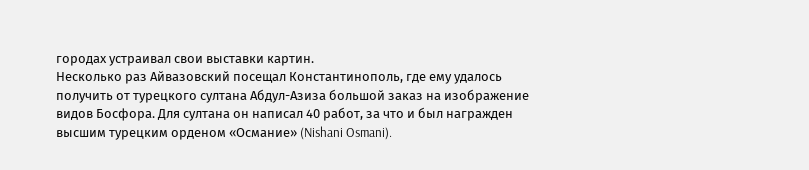городах устраивал свои выставки картин.
Несколько раз Айвазовский посещал Константинополь, где ему удалось получить от турецкого султана Абдул-Азиза большой заказ на изображение видов Босфора. Для султана он написал 40 работ, за что и был награжден высшим турецким орденом «Османие» (Nishani Osmani).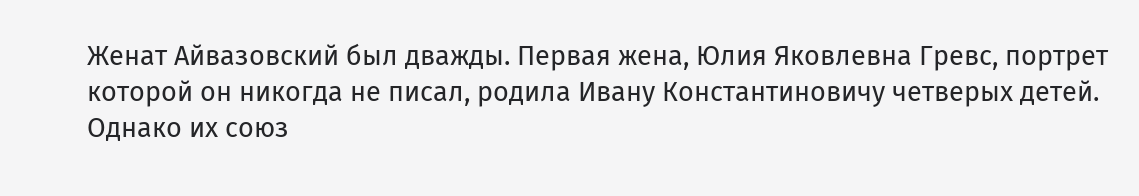Женат Айвазовский был дважды. Первая жена, Юлия Яковлевна Гревс, портрет которой он никогда не писал, родила Ивану Константиновичу четверых детей. Однако их союз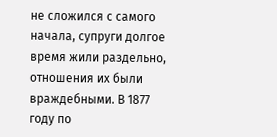не сложился с самого начала, супруги долгое время жили раздельно, отношения их были враждебными. В 1877 году по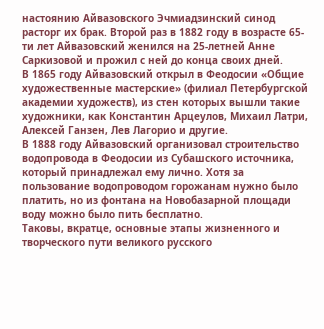настоянию Айвазовского Эчмиадзинский синод расторг их брак. Второй раз в 1882 году в возрасте 65-ти лет Айвазовский женился на 25-летней Анне Саркизовой и прожил с ней до конца своих дней.
В 1865 году Айвазовский открыл в Феодосии «Общие художественные мастерские» (филиал Петербургской академии художеств), из стен которых вышли такие художники, как Константин Арцеулов, Михаил Латри, Алексей Ганзен, Лев Лагорио и другие.
В 1888 году Айвазовский организовал строительство водопровода в Феодосии из Субашского источника, который принадлежал ему лично. Хотя за пользование водопроводом горожанам нужно было платить, но из фонтана на Новобазарной площади воду можно было пить бесплатно.
Таковы, вкратце, основные этапы жизненного и творческого пути великого русского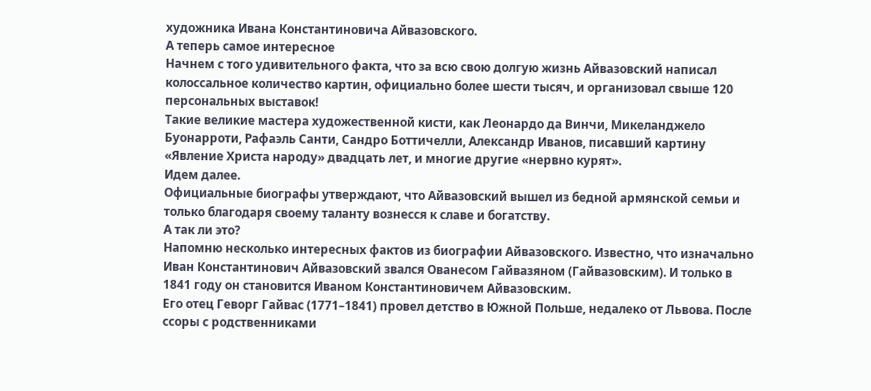художника Ивана Константиновича Айвазовского.
А теперь самое интересное
Начнем с того удивительного факта, что за всю свою долгую жизнь Айвазовский написал колоссальное количество картин, официально более шести тысяч, и организовал свыше 120 персональных выставок!
Такие великие мастера художественной кисти, как Леонардо да Винчи, Микеланджело Буонарроти, Рафаэль Санти, Сандро Боттичелли, Александр Иванов, писавший картину «Явление Христа народу» двадцать лет, и многие другие «нервно курят».
Идем далее.
Официальные биографы утверждают, что Айвазовский вышел из бедной армянской семьи и только благодаря своему таланту вознесся к славе и богатству.
А так ли это?
Напомню несколько интересных фактов из биографии Айвазовского. Известно, что изначально Иван Константинович Айвазовский звался Ованесом Гайвазяном (Гайвазовским). И только в 1841 году он становится Иваном Константиновичем Айвазовским.
Его отец Геворг Гайвас (1771–1841) провел детство в Южной Польше, недалеко от Львова. После ссоры с родственниками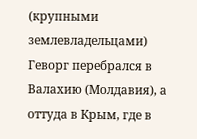(крупными землевладельцами) Геворг перебрался в Валахию (Молдавия), а оттуда в Крым, где в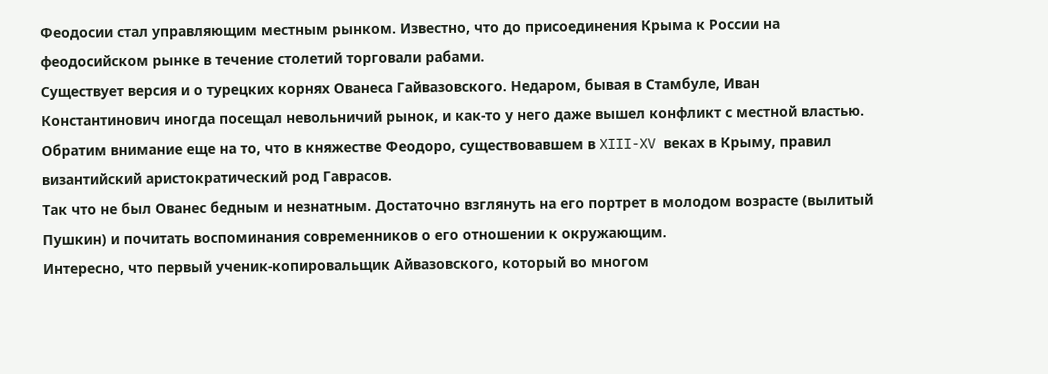Феодосии стал управляющим местным рынком. Известно, что до присоединения Крыма к России на феодосийском рынке в течение столетий торговали рабами.
Существует версия и о турецких корнях Ованеса Гайвазовского. Недаром, бывая в Стамбуле, Иван Константинович иногда посещал невольничий рынок, и как-то у него даже вышел конфликт с местной властью.
Обратим внимание еще на то, что в княжестве Феодоро, существовавшем в XIII-XV веках в Крыму, правил византийский аристократический род Гаврасов.
Так что не был Ованес бедным и незнатным. Достаточно взглянуть на его портрет в молодом возрасте (вылитый Пушкин) и почитать воспоминания современников о его отношении к окружающим.
Интересно, что первый ученик-копировальщик Айвазовского, который во многом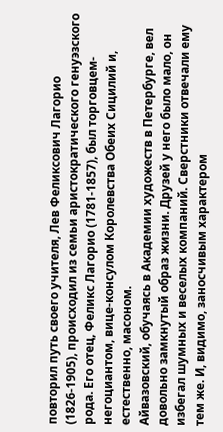повторил путь своего учителя, Лев Феликсович Лагорио (1826-1905), происходил из семьи аристократического генуэзского рода. Его отец, Феликс Лагорио (1781-1857), был торговцем-негоциантом, вице-консулом Королевства Обеих Сицилий и, естественно, масоном.
Айвазовский, обучаясь в Академии художеств в Петербурге, вел довольно замкнутый образ жизни. Друзей у него было мало, он избегал шумных и веселых компаний. Сверстники отвечали ему тем же. И, видимо, заносчивым характером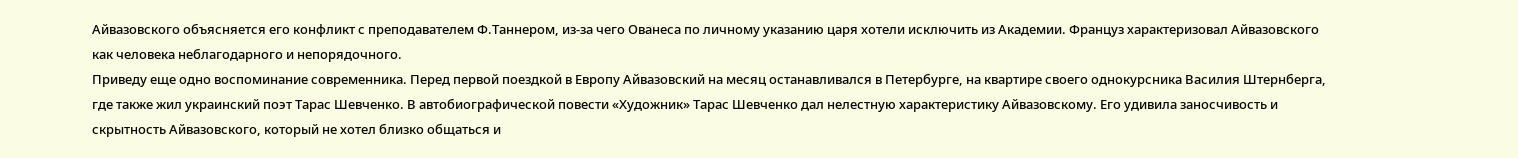Айвазовского объясняется его конфликт с преподавателем Ф.Таннером, из-за чего Ованеса по личному указанию царя хотели исключить из Академии. Француз характеризовал Айвазовского как человека неблагодарного и непорядочного.
Приведу еще одно воспоминание современника. Перед первой поездкой в Европу Айвазовский на месяц останавливался в Петербурге, на квартире своего однокурсника Василия Штернберга, где также жил украинский поэт Тарас Шевченко. В автобиографической повести «Художник» Тарас Шевченко дал нелестную характеристику Айвазовскому. Его удивила заносчивость и скрытность Айвазовского, который не хотел близко общаться и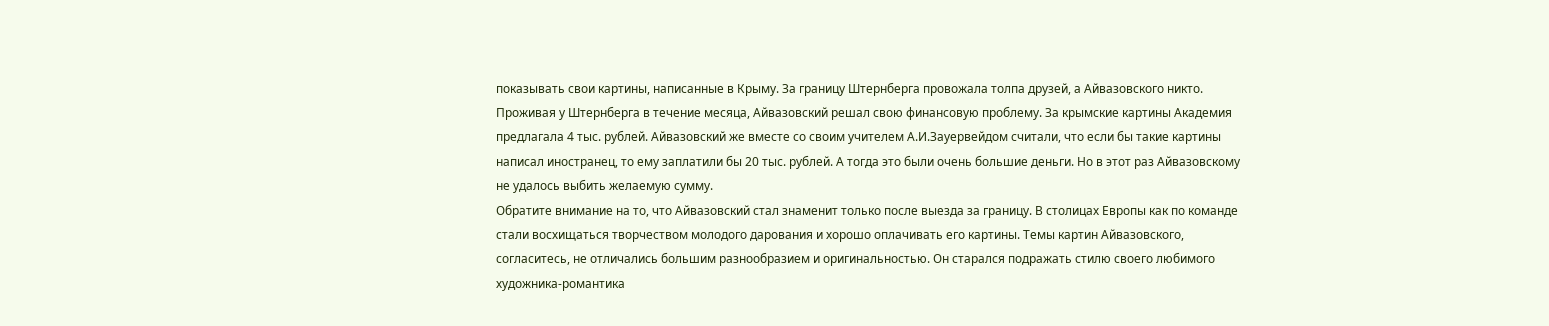показывать свои картины, написанные в Крыму. За границу Штернберга провожала толпа друзей, а Айвазовского никто.
Проживая у Штернберга в течение месяца, Айвазовский решал свою финансовую проблему. За крымские картины Академия предлагала 4 тыс. рублей. Айвазовский же вместе со своим учителем А.И.Зауервейдом считали, что если бы такие картины написал иностранец, то ему заплатили бы 20 тыс. рублей. А тогда это были очень большие деньги. Но в этот раз Айвазовскому не удалось выбить желаемую сумму.
Обратите внимание на то, что Айвазовский стал знаменит только после выезда за границу. В столицах Европы как по команде стали восхищаться творчеством молодого дарования и хорошо оплачивать его картины. Темы картин Айвазовского, согласитесь, не отличались большим разнообразием и оригинальностью. Он старался подражать стилю своего любимого художника-романтика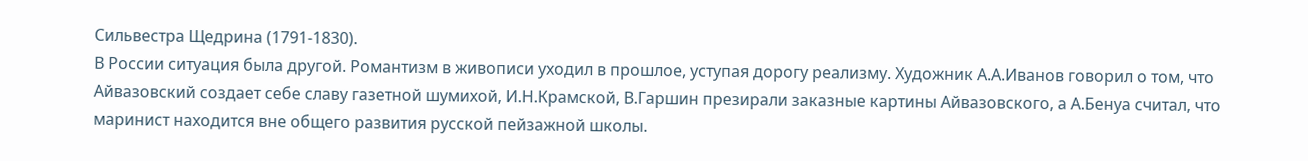Сильвестра Щедрина (1791-1830).
В России ситуация была другой. Романтизм в живописи уходил в прошлое, уступая дорогу реализму. Художник А.А.Иванов говорил о том, что Айвазовский создает себе славу газетной шумихой, И.Н.Крамской, В.Гаршин презирали заказные картины Айвазовского, а А.Бенуа считал, что маринист находится вне общего развития русской пейзажной школы.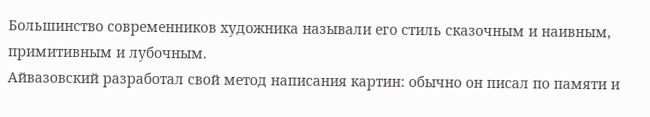Большинство современников художника называли его стиль сказочным и наивным, примитивным и лубочным.
Айвазовский разработал свой метод написания картин: обычно он писал по памяти и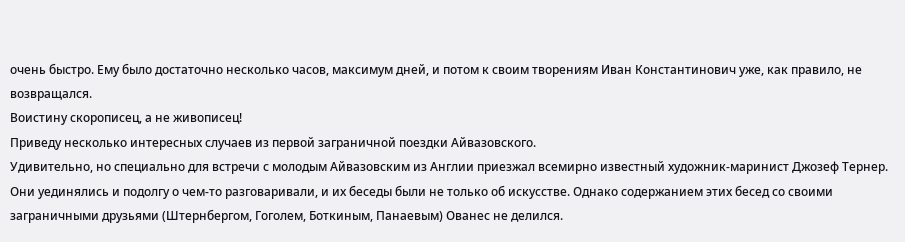очень быстро. Ему было достаточно несколько часов, максимум дней, и потом к своим творениям Иван Константинович уже, как правило, не возвращался.
Воистину скорописец, а не живописец!
Приведу несколько интересных случаев из первой заграничной поездки Айвазовского.
Удивительно, но специально для встречи с молодым Айвазовским из Англии приезжал всемирно известный художник-маринист Джозеф Тернер. Они уединялись и подолгу о чем-то разговаривали, и их беседы были не только об искусстве. Однако содержанием этих бесед со своими заграничными друзьями (Штернбергом, Гоголем, Боткиным, Панаевым) Ованес не делился.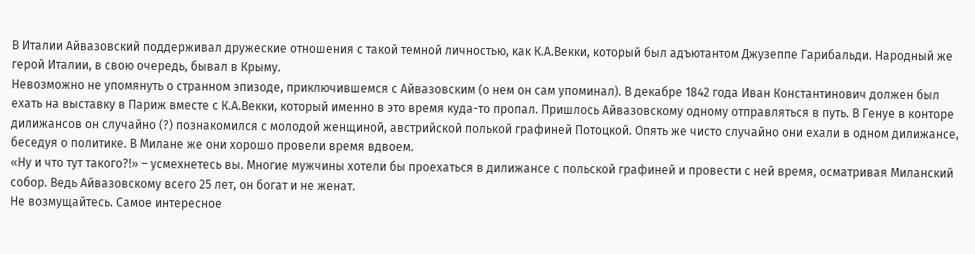В Италии Айвазовский поддерживал дружеские отношения с такой темной личностью, как К.А.Векки, который был адъютантом Джузеппе Гарибальди. Народный же герой Италии, в свою очередь, бывал в Крыму.
Невозможно не упомянуть о странном эпизоде, приключившемся с Айвазовским (о нем он сам упоминал). В декабре 1842 года Иван Константинович должен был ехать на выставку в Париж вместе с К.А.Векки, который именно в это время куда-то пропал. Пришлось Айвазовскому одному отправляться в путь. В Генуе в конторе дилижансов он случайно (?) познакомился с молодой женщиной, австрийской полькой графиней Потоцкой. Опять же чисто случайно они ехали в одном дилижансе, беседуя о политике. В Милане же они хорошо провели время вдвоем.
«Ну и что тут такого?!» – усмехнетесь вы. Многие мужчины хотели бы проехаться в дилижансе с польской графиней и провести с ней время, осматривая Миланский собор. Ведь Айвазовскому всего 25 лет, он богат и не женат.
Не возмущайтесь. Самое интересное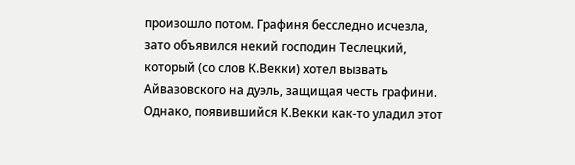произошло потом. Графиня бесследно исчезла, зато объявился некий господин Теслецкий, который (со слов К.Векки) хотел вызвать Айвазовского на дуэль, защищая честь графини. Однако, появившийся К.Векки как-то уладил этот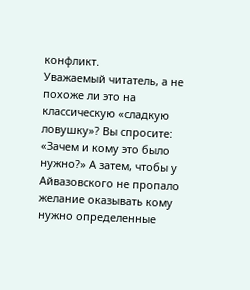конфликт.
Уважаемый читатель, а не похоже ли это на классическую «сладкую ловушку»? Вы спросите: «Зачем и кому это было нужно?» А затем, чтобы у Айвазовского не пропало желание оказывать кому нужно определенные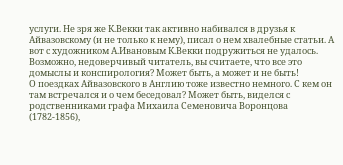услуги. Не зря же К.Векки так активно набивался в друзья к Айвазовскому (и не только к нему), писал о нем хвалебные статьи. А вот с художником А.Ивановым К.Векки подружиться не удалось.
Возможно, недоверчивый читатель, вы считаете, что все это домыслы и конспирология? Может быть, а может и не быть!
О поездках Айвазовского в Англию тоже известно немного. С кем он там встречался и о чем беседовал? Может быть, виделся с родственниками графа Михаила Семеновича Воронцова (1782-1856),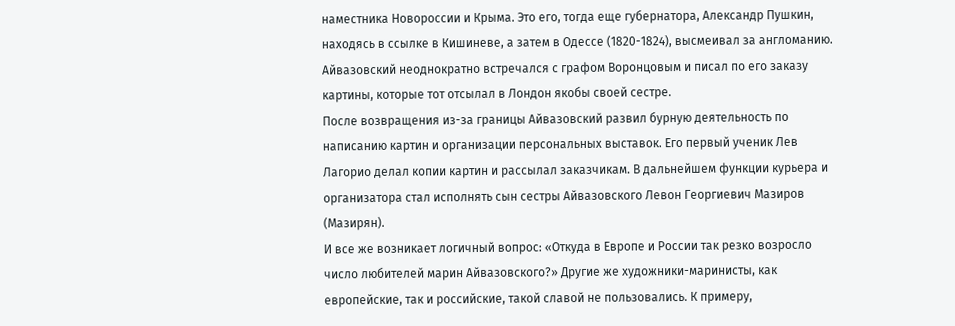наместника Новороссии и Крыма. Это его, тогда еще губернатора, Александр Пушкин, находясь в ссылке в Кишиневе, а затем в Одессе (1820-1824), высмеивал за англоманию. Айвазовский неоднократно встречался с графом Воронцовым и писал по его заказу картины, которые тот отсылал в Лондон якобы своей сестре.
После возвращения из-за границы Айвазовский развил бурную деятельность по написанию картин и организации персональных выставок. Его первый ученик Лев Лагорио делал копии картин и рассылал заказчикам. В дальнейшем функции курьера и организатора стал исполнять сын сестры Айвазовского Левон Георгиевич Мазиров (Мазирян).
И все же возникает логичный вопрос: «Откуда в Европе и России так резко возросло число любителей марин Айвазовского?» Другие же художники-маринисты, как европейские, так и российские, такой славой не пользовались. К примеру,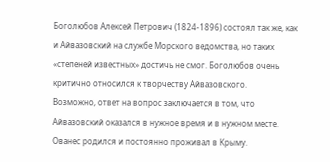Боголюбов Алексей Петрович (1824-1896) состоял так же, как и Айвазовский на службе Морского ведомства, но таких «степеней известных» достичь не смог. Боголюбов очень критично относился к творчеству Айвазовского.
Возможно, ответ на вопрос заключается в том, что Айвазовский оказался в нужное время и в нужном месте. Ованес родился и постоянно проживал в Крыму.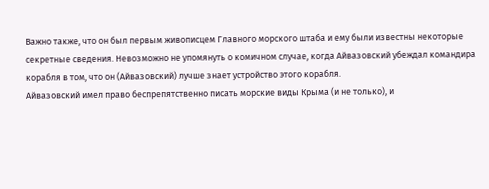Важно также, что он был первым живописцем Главного морского штаба и ему были известны некоторые секретные сведения. Невозможно не упомянуть о комичном случае, когда Айвазовский убеждал командира корабля в том, что он (Айвазовский) лучше знает устройство этого корабля.
Айвазовский имел право беспрепятственно писать морские виды Крыма (и не только), и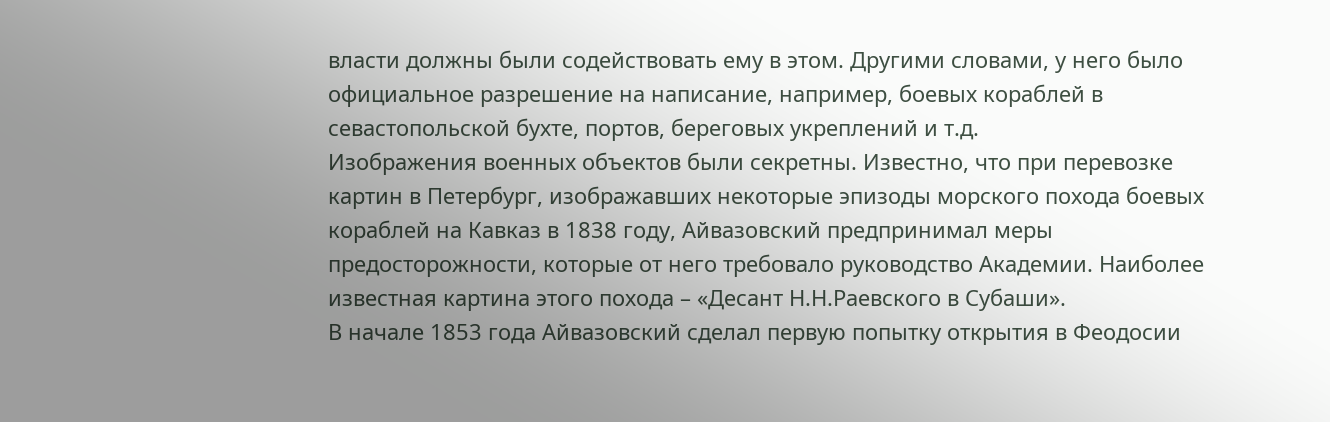власти должны были содействовать ему в этом. Другими словами, у него было официальное разрешение на написание, например, боевых кораблей в севастопольской бухте, портов, береговых укреплений и т.д.
Изображения военных объектов были секретны. Известно, что при перевозке картин в Петербург, изображавших некоторые эпизоды морского похода боевых кораблей на Кавказ в 1838 году, Айвазовский предпринимал меры предосторожности, которые от него требовало руководство Академии. Наиболее известная картина этого похода – «Десант Н.Н.Раевского в Субаши».
В начале 1853 года Айвазовский сделал первую попытку открытия в Феодосии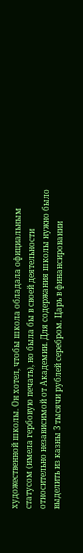художественной школы. Он хотел, чтобы школа обладала официальным статусом (имела гербовую печать), но была бы в своей деятельности относительно независимой от Академии. Для содержания школы нужно было выделить из казны 3 тысячи рублей серебром. Царь в финансировании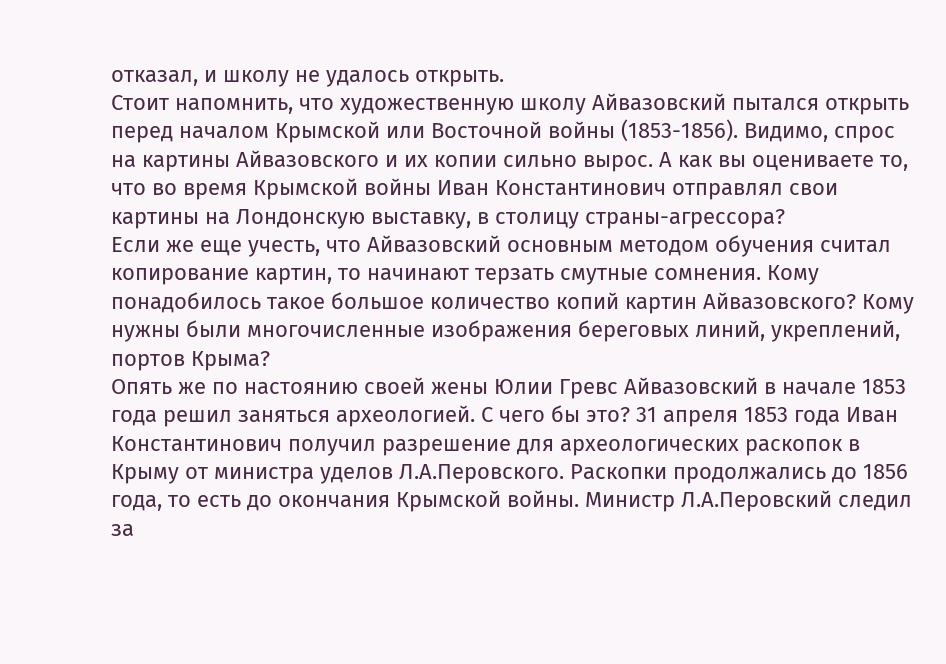отказал, и школу не удалось открыть.
Стоит напомнить, что художественную школу Айвазовский пытался открыть перед началом Крымской или Восточной войны (1853-1856). Видимо, спрос на картины Айвазовского и их копии сильно вырос. А как вы оцениваете то, что во время Крымской войны Иван Константинович отправлял свои картины на Лондонскую выставку, в столицу страны-агрессора?
Если же еще учесть, что Айвазовский основным методом обучения считал копирование картин, то начинают терзать смутные сомнения. Кому понадобилось такое большое количество копий картин Айвазовского? Кому нужны были многочисленные изображения береговых линий, укреплений, портов Крыма?
Опять же по настоянию своей жены Юлии Гревс Айвазовский в начале 1853 года решил заняться археологией. С чего бы это? 31 апреля 1853 года Иван Константинович получил разрешение для археологических раскопок в Крыму от министра уделов Л.А.Перовского. Раскопки продолжались до 1856 года, то есть до окончания Крымской войны. Министр Л.А.Перовский следил за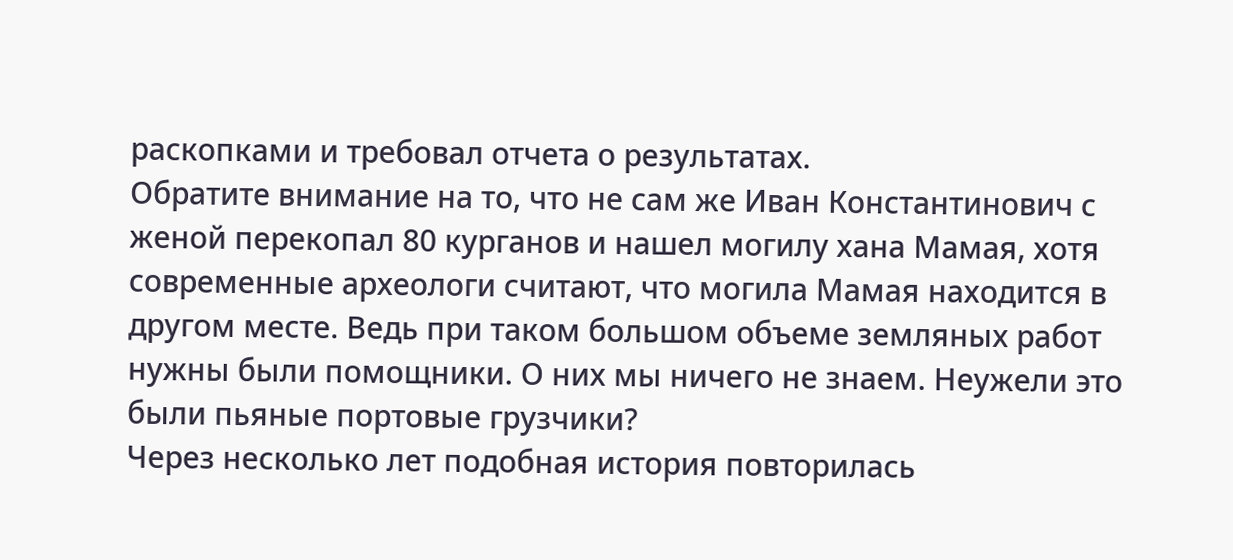раскопками и требовал отчета о результатах.
Обратите внимание на то, что не сам же Иван Константинович с женой перекопал 80 курганов и нашел могилу хана Мамая, хотя современные археологи считают, что могила Мамая находится в другом месте. Ведь при таком большом объеме земляных работ нужны были помощники. О них мы ничего не знаем. Неужели это были пьяные портовые грузчики?
Через несколько лет подобная история повторилась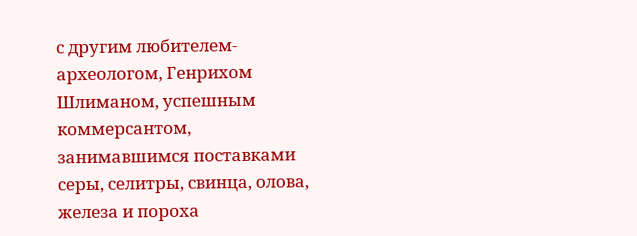с другим любителем-археологом, Генрихом Шлиманом, успешным коммерсантом, занимавшимся поставками серы, селитры, свинца, олова, железа и пороха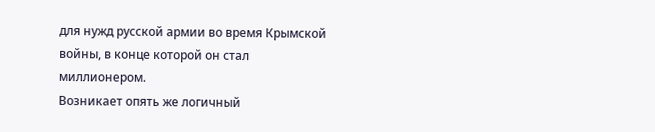для нужд русской армии во время Крымской войны, в конце которой он стал миллионером.
Возникает опять же логичный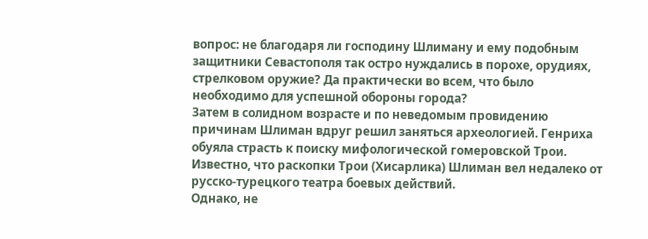вопрос: не благодаря ли господину Шлиману и ему подобным защитники Севастополя так остро нуждались в порохе, орудиях, стрелковом оружие? Да практически во всем, что было необходимо для успешной обороны города?
Затем в солидном возрасте и по неведомым провидению причинам Шлиман вдруг решил заняться археологией. Генриха обуяла страсть к поиску мифологической гомеровской Трои. Известно, что раскопки Трои (Хисарлика) Шлиман вел недалеко от русско-турецкого театра боевых действий.
Однако, не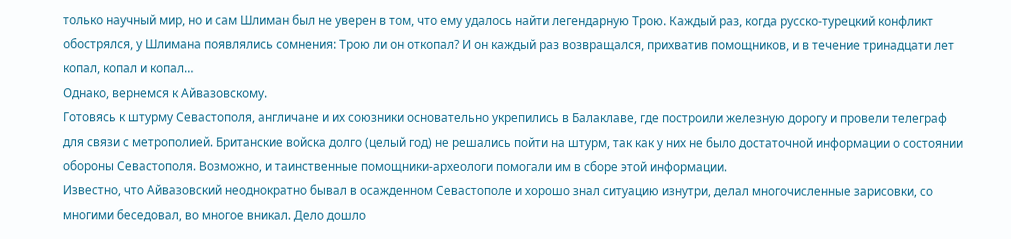только научный мир, но и сам Шлиман был не уверен в том, что ему удалось найти легендарную Трою. Каждый раз, когда русско-турецкий конфликт обострялся, у Шлимана появлялись сомнения: Трою ли он откопал? И он каждый раз возвращался, прихватив помощников, и в течение тринадцати лет копал, копал и копал…
Однако, вернемся к Айвазовскому.
Готовясь к штурму Севастополя, англичане и их союзники основательно укрепились в Балаклаве, где построили железную дорогу и провели телеграф для связи с метрополией. Британские войска долго (целый год) не решались пойти на штурм, так как у них не было достаточной информации о состоянии обороны Севастополя. Возможно, и таинственные помощники-археологи помогали им в сборе этой информации.
Известно, что Айвазовский неоднократно бывал в осажденном Севастополе и хорошо знал ситуацию изнутри, делал многочисленные зарисовки, со многими беседовал, во многое вникал. Дело дошло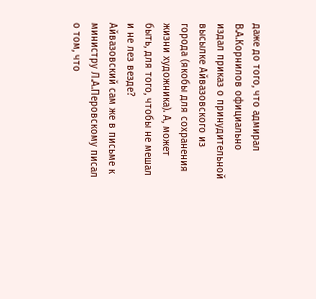даже до того, что адмирал В.А.Корнилов официально издал приказ о принудительной высылке Айвазовского из города (якобы для сохранения жизни художника). А, может быть, для того, чтобы не мешал и не лез везде?
Айвазовский сам же в письме к министру Л.А.Перовскому писал о том, что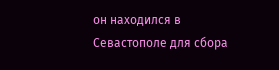он находился в Севастополе для сбора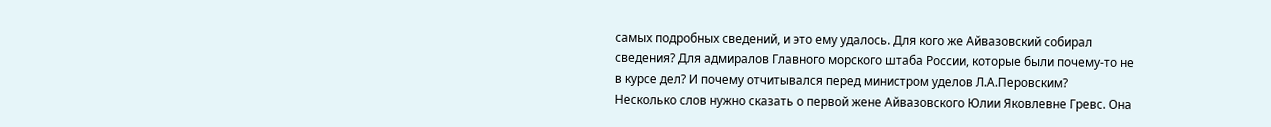самых подробных сведений, и это ему удалось. Для кого же Айвазовский собирал сведения? Для адмиралов Главного морского штаба России, которые были почему-то не в курсе дел? И почему отчитывался перед министром уделов Л.А.Перовским?
Несколько слов нужно сказать о первой жене Айвазовского Юлии Яковлевне Гревс. Она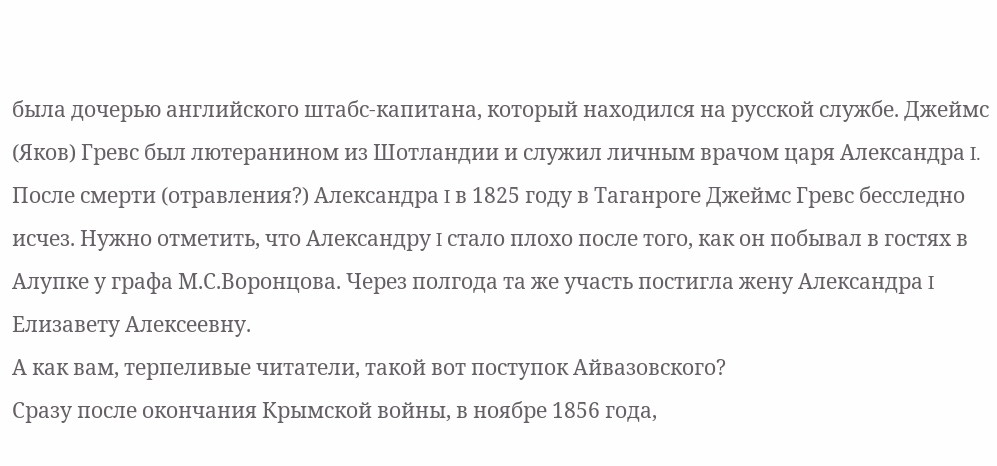была дочерью английского штабс-капитана, который находился на русской службе. Джеймс (Яков) Гревс был лютеранином из Шотландии и служил личным врачом царя Александра I. После смерти (отравления?) Александра I в 1825 году в Таганроге Джеймс Гревс бесследно исчез. Нужно отметить, что Александру I стало плохо после того, как он побывал в гостях в Алупке у графа М.С.Воронцова. Через полгода та же участь постигла жену Александра I Елизавету Алексеевну.
А как вам, терпеливые читатели, такой вот поступок Айвазовского?
Сразу после окончания Крымской войны, в ноябре 1856 года,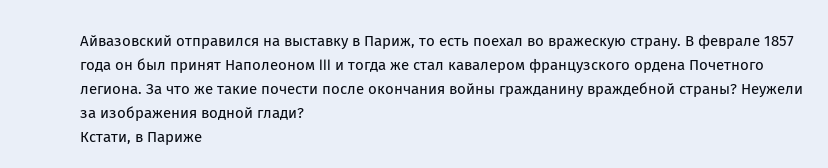Айвазовский отправился на выставку в Париж, то есть поехал во вражескую страну. В феврале 1857 года он был принят Наполеоном III и тогда же стал кавалером французского ордена Почетного легиона. За что же такие почести после окончания войны гражданину враждебной страны? Неужели за изображения водной глади?
Кстати, в Париже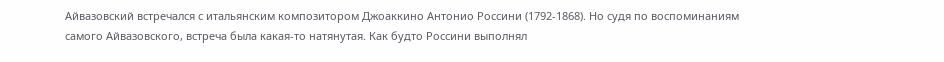Айвазовский встречался с итальянским композитором Джоаккино Антонио Россини (1792-1868). Но судя по воспоминаниям самого Айвазовского, встреча была какая-то натянутая. Как будто Россини выполнял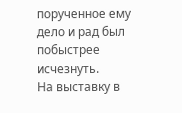порученное ему дело и рад был побыстрее исчезнуть.
На выставку в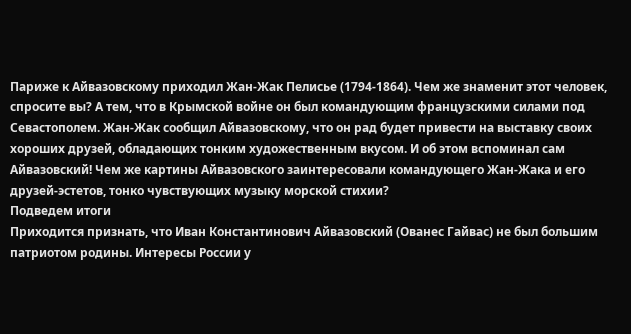Париже к Айвазовскому приходил Жан-Жак Пелисье (1794-1864). Чем же знаменит этот человек, спросите вы? А тем, что в Крымской войне он был командующим французскими силами под Севастополем. Жан-Жак сообщил Айвазовскому, что он рад будет привести на выставку своих хороших друзей, обладающих тонким художественным вкусом. И об этом вспоминал сам Айвазовский! Чем же картины Айвазовского заинтересовали командующего Жан-Жака и его друзей-эстетов, тонко чувствующих музыку морской стихии?
Подведем итоги
Приходится признать, что Иван Константинович Айвазовский (Ованес Гайвас) не был большим патриотом родины. Интересы России у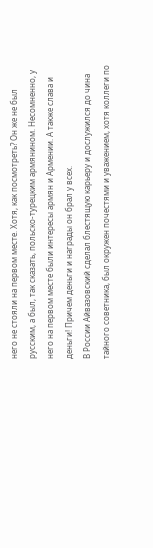него не стояли на первом месте. Хотя, как посмотреть? Он же не был русским, а был, так сказать, польско-турецким армянином. Несомненно, у него на первом месте были интересы армян и Армении. А также слава и деньги! Причем деньги и награды он брал у всех.
В России Айвазовский сделал блестящую карьеру и дослужился до чина тайного советника, был окружен почестями и уважением, хотя коллеги по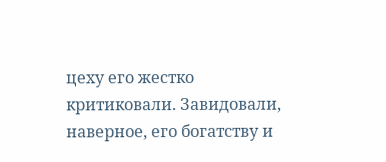цеху его жестко критиковали. Завидовали, наверное, его богатству и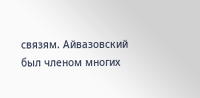связям. Айвазовский был членом многих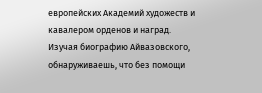европейских Академий художеств и кавалером орденов и наград.
Изучая биографию Айвазовского, обнаруживаешь, что без помощи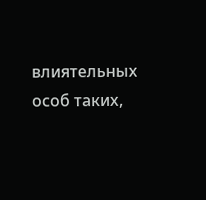влиятельных особ таких,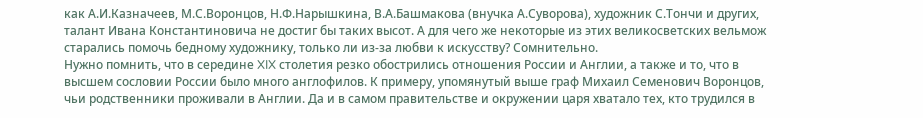как А.И.Казначеев, М.С.Воронцов, Н.Ф.Нарышкина, В.А.Башмакова (внучка А.Суворова), художник С.Тончи и других, талант Ивана Константиновича не достиг бы таких высот. А для чего же некоторые из этих великосветских вельмож старались помочь бедному художнику, только ли из-за любви к искусству? Сомнительно.
Нужно помнить, что в середине XIX столетия резко обострились отношения России и Англии, а также и то, что в высшем сословии России было много англофилов. К примеру, упомянутый выше граф Михаил Семенович Воронцов, чьи родственники проживали в Англии. Да и в самом правительстве и окружении царя хватало тех, кто трудился в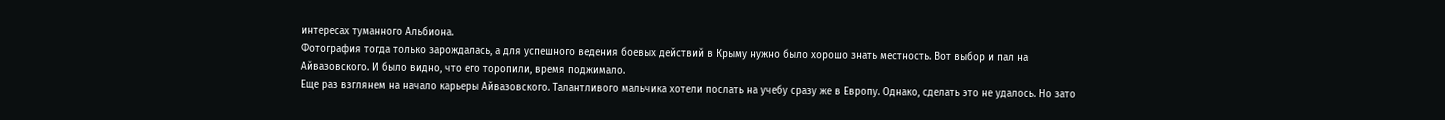интересах туманного Альбиона.
Фотография тогда только зарождалась, а для успешного ведения боевых действий в Крыму нужно было хорошо знать местность. Вот выбор и пал на Айвазовского. И было видно, что его торопили, время поджимало.
Еще раз взглянем на начало карьеры Айвазовского. Талантливого мальчика хотели послать на учебу сразу же в Европу. Однако, сделать это не удалось. Но зато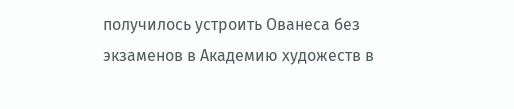получилось устроить Ованеса без экзаменов в Академию художеств в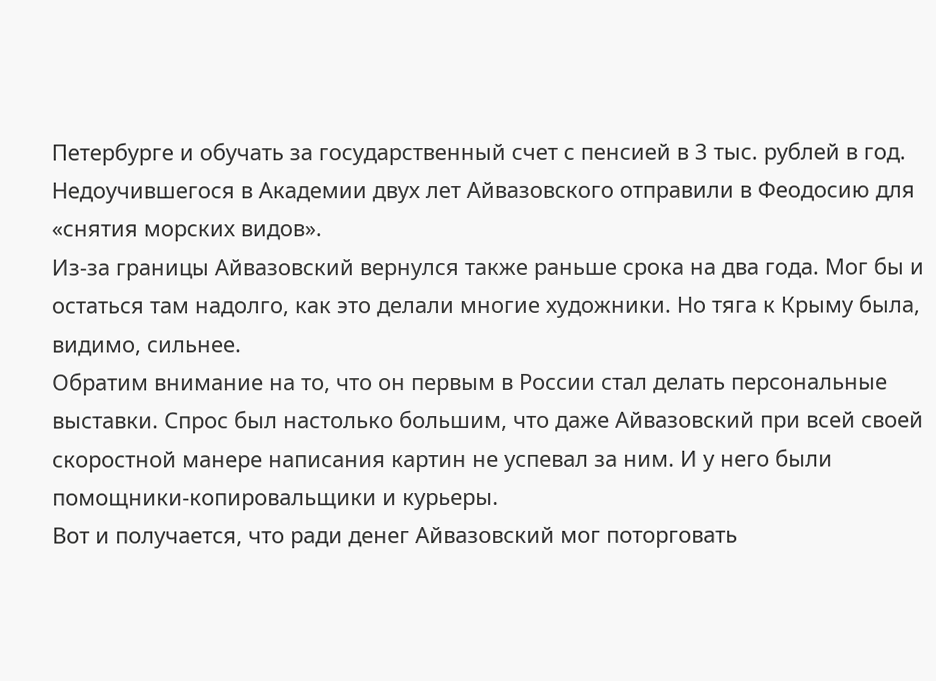Петербурге и обучать за государственный счет с пенсией в 3 тыс. рублей в год. Недоучившегося в Академии двух лет Айвазовского отправили в Феодосию для «снятия морских видов».
Из-за границы Айвазовский вернулся также раньше срока на два года. Мог бы и остаться там надолго, как это делали многие художники. Но тяга к Крыму была, видимо, сильнее.
Обратим внимание на то, что он первым в России стал делать персональные выставки. Спрос был настолько большим, что даже Айвазовский при всей своей скоростной манере написания картин не успевал за ним. И у него были помощники-копировальщики и курьеры.
Вот и получается, что ради денег Айвазовский мог поторговать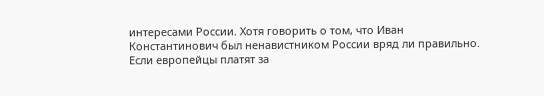интересами России. Хотя говорить о том, что Иван Константинович был ненавистником России вряд ли правильно. Если европейцы платят за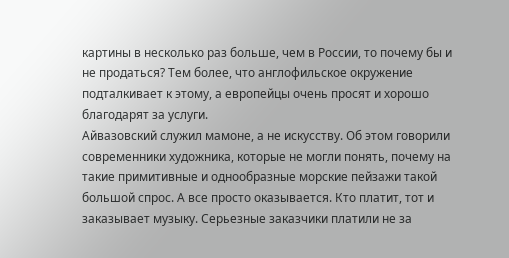картины в несколько раз больше, чем в России, то почему бы и не продаться? Тем более, что англофильское окружение подталкивает к этому, а европейцы очень просят и хорошо благодарят за услуги.
Айвазовский служил мамоне, а не искусству. Об этом говорили современники художника, которые не могли понять, почему на такие примитивные и однообразные морские пейзажи такой большой спрос. А все просто оказывается. Кто платит, тот и заказывает музыку. Серьезные заказчики платили не за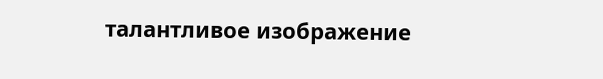талантливое изображение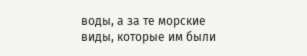воды, а за те морские виды, которые им были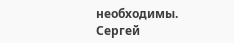необходимы.
Сергей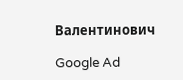Валентинович

Google Ad